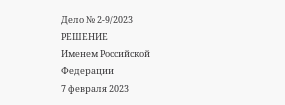Дело № 2-9/2023
РЕШЕНИЕ
Именем Российской Федерации
7 февраля 2023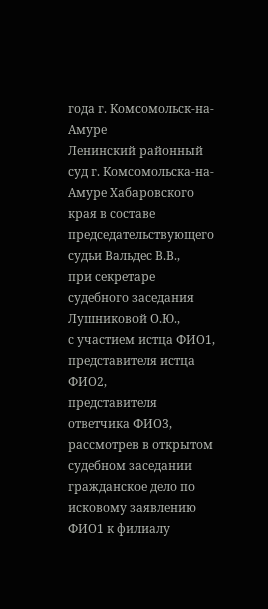года г. Комсомольск-на-Амуре
Ленинский районный суд г. Комсомольска-на-Амуре Хабаровского края в составе председательствующего судьи Вальдес В.В.,
при секретаре судебного заседания Лушниковой О.Ю.,
с участием истца ФИО1, представителя истца ФИО2,
представителя ответчика ФИО3,
рассмотрев в открытом судебном заседании гражданское дело по исковому заявлению ФИО1 к филиалу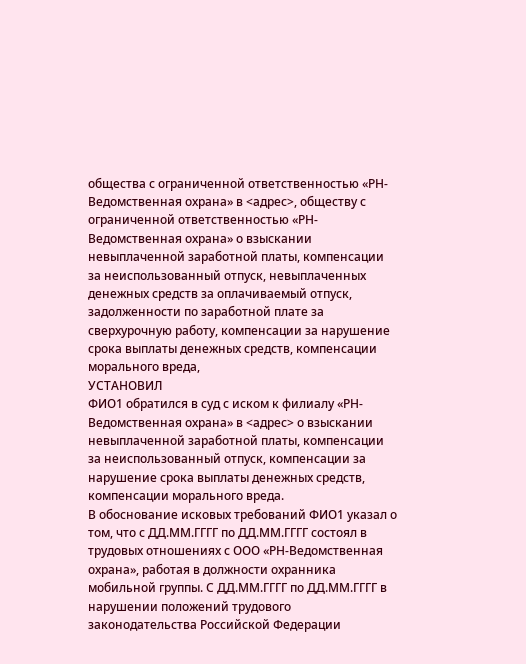общества с ограниченной ответственностью «РН-Ведомственная охрана» в <адрес>, обществу с ограниченной ответственностью «РН-Ведомственная охрана» о взыскании невыплаченной заработной платы, компенсации за неиспользованный отпуск, невыплаченных денежных средств за оплачиваемый отпуск, задолженности по заработной плате за сверхурочную работу, компенсации за нарушение срока выплаты денежных средств, компенсации морального вреда,
УСТАНОВИЛ
ФИО1 обратился в суд с иском к филиалу «РН-Ведомственная охрана» в <адрес> о взыскании невыплаченной заработной платы, компенсации за неиспользованный отпуск, компенсации за нарушение срока выплаты денежных средств, компенсации морального вреда.
В обоснование исковых требований ФИО1 указал о том, что с ДД.ММ.ГГГГ по ДД.ММ.ГГГГ состоял в трудовых отношениях с ООО «РН-Ведомственная охрана», работая в должности охранника мобильной группы. С ДД.ММ.ГГГГ по ДД.ММ.ГГГГ в нарушении положений трудового законодательства Российской Федерации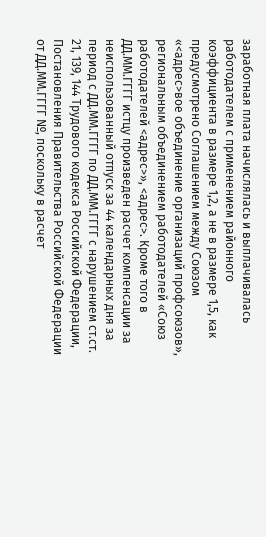заработная плата начислялась и выплачивалась работодателем с применением районного коэффициента в размере 1,2, а не в размере 1,5, как предусмотрено Соглашением между Союзом «<адрес>вое объединение организаций профсоюзов», региональным объединением работодателей «Союз работодателей <адрес>», <адрес>. Кроме того в ДД.ММ.ГГГГ истцу произведен расчет компенсации за неиспользованный отпуск за 44 календарных дня за период с ДД.ММ.ГГГГ по ДД.ММ.ГГГГ с нарушением ст.ст. 21, 139, 144 Трудового кодекса Российской Федерации, Постановления Правительства Российской Федерации от ДД.ММ.ГГГГ №, поскольку в расчет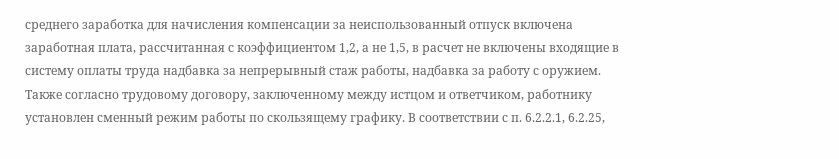среднего заработка для начисления компенсации за неиспользованный отпуск включена заработная плата, рассчитанная с коэффициентом 1,2, а не 1,5, в расчет не включены входящие в систему оплаты труда надбавка за непрерывный стаж работы, надбавка за работу с оружием.
Также согласно трудовому договору, заключенному между истцом и ответчиком, работнику установлен сменный режим работы по скользящему графику. В соответствии с п. 6.2.2.1, 6.2.25,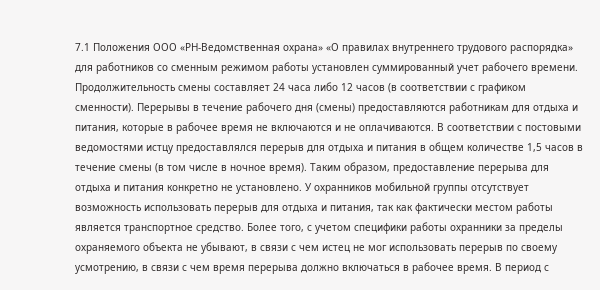7.1 Положения ООО «РН-Ведомственная охрана» «О правилах внутреннего трудового распорядка» для работников со сменным режимом работы установлен суммированный учет рабочего времени. Продолжительность смены составляет 24 часа либо 12 часов (в соответствии с графиком сменности). Перерывы в течение рабочего дня (смены) предоставляются работникам для отдыха и питания, которые в рабочее время не включаются и не оплачиваются. В соответствии с постовыми ведомостями истцу предоставлялся перерыв для отдыха и питания в общем количестве 1,5 часов в течение смены (в том числе в ночное время). Таким образом, предоставление перерыва для отдыха и питания конкретно не установлено. У охранников мобильной группы отсутствует возможность использовать перерыв для отдыха и питания, так как фактически местом работы является транспортное средство. Более того, с учетом специфики работы охранники за пределы охраняемого объекта не убывают, в связи с чем истец не мог использовать перерыв по своему усмотрению, в связи с чем время перерыва должно включаться в рабочее время. В период с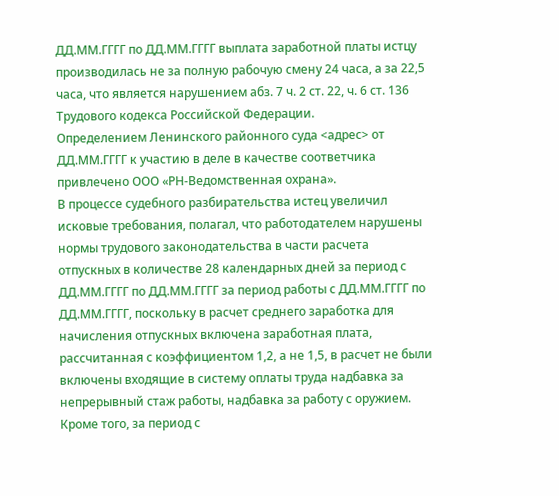ДД.ММ.ГГГГ по ДД.ММ.ГГГГ выплата заработной платы истцу производилась не за полную рабочую смену 24 часа, а за 22,5 часа, что является нарушением абз. 7 ч. 2 ст. 22, ч. 6 ст. 136 Трудового кодекса Российской Федерации.
Определением Ленинского районного суда <адрес> от ДД.ММ.ГГГГ к участию в деле в качестве соответчика привлечено ООО «РН-Ведомственная охрана».
В процессе судебного разбирательства истец увеличил исковые требования, полагал, что работодателем нарушены нормы трудового законодательства в части расчета отпускных в количестве 28 календарных дней за период с ДД.ММ.ГГГГ по ДД.ММ.ГГГГ за период работы с ДД.ММ.ГГГГ по ДД.ММ.ГГГГ, поскольку в расчет среднего заработка для начисления отпускных включена заработная плата, рассчитанная с коэффициентом 1,2, а не 1,5, в расчет не были включены входящие в систему оплаты труда надбавка за непрерывный стаж работы, надбавка за работу с оружием. Кроме того, за период с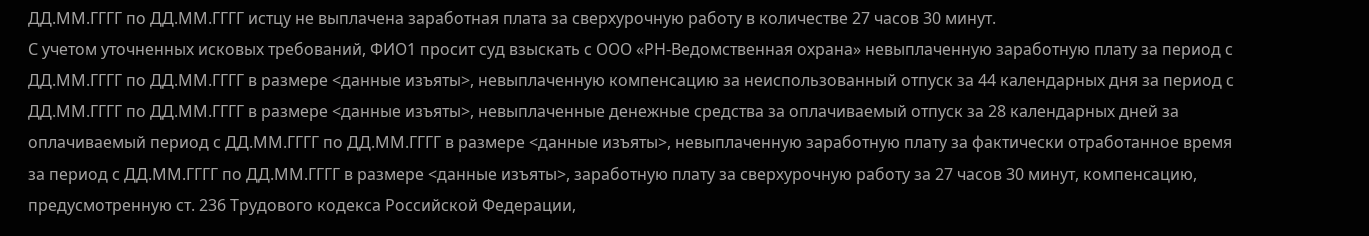ДД.ММ.ГГГГ по ДД.ММ.ГГГГ истцу не выплачена заработная плата за сверхурочную работу в количестве 27 часов 30 минут.
С учетом уточненных исковых требований, ФИО1 просит суд взыскать с ООО «РН-Ведомственная охрана» невыплаченную заработную плату за период с ДД.ММ.ГГГГ по ДД.ММ.ГГГГ в размере <данные изъяты>, невыплаченную компенсацию за неиспользованный отпуск за 44 календарных дня за период с ДД.ММ.ГГГГ по ДД.ММ.ГГГГ в размере <данные изъяты>, невыплаченные денежные средства за оплачиваемый отпуск за 28 календарных дней за оплачиваемый период с ДД.ММ.ГГГГ по ДД.ММ.ГГГГ в размере <данные изъяты>, невыплаченную заработную плату за фактически отработанное время за период с ДД.ММ.ГГГГ по ДД.ММ.ГГГГ в размере <данные изъяты>, заработную плату за сверхурочную работу за 27 часов 30 минут, компенсацию, предусмотренную ст. 236 Трудового кодекса Российской Федерации,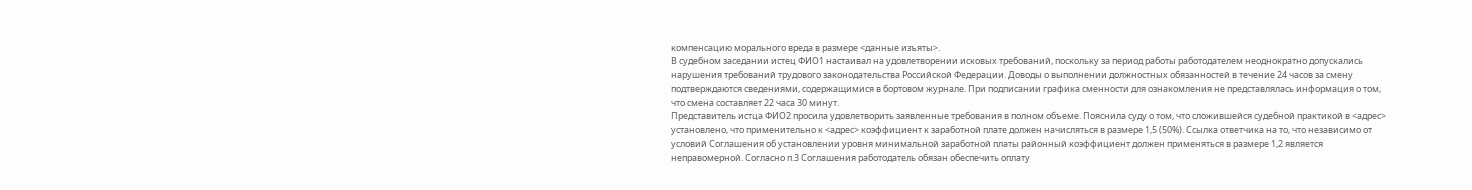компенсацию морального вреда в размере <данные изъяты>.
В судебном заседании истец ФИО1 настаивал на удовлетворении исковых требований, поскольку за период работы работодателем неоднократно допускались нарушения требований трудового законодательства Российской Федерации. Доводы о выполнении должностных обязанностей в течение 24 часов за смену подтверждаются сведениями, содержащимися в бортовом журнале. При подписании графика сменности для ознакомления не представлялась информация о том, что смена составляет 22 часа 30 минут.
Представитель истца ФИО2 просила удовлетворить заявленные требования в полном объеме. Пояснила суду о том, что сложившейся судебной практикой в <адрес> установлено, что применительно к <адрес> коэффициент к заработной плате должен начисляться в размере 1,5 (50%). Ссылка ответчика на то, что независимо от условий Соглашения об установлении уровня минимальной заработной платы районный коэффициент должен применяться в размере 1,2 является неправомерной. Согласно п.3 Соглашения работодатель обязан обеспечить оплату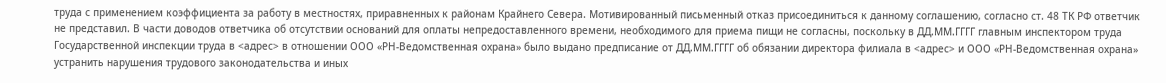труда с применением коэффициента за работу в местностях, приравненных к районам Крайнего Севера. Мотивированный письменный отказ присоединиться к данному соглашению, согласно ст. 48 ТК РФ ответчик не представил. В части доводов ответчика об отсутствии оснований для оплаты непредоставленного времени, необходимого для приема пищи не согласны, поскольку в ДД.ММ.ГГГГ главным инспектором труда Государственной инспекции труда в <адрес> в отношении ООО «РН-Ведомственная охрана» было выдано предписание от ДД.ММ.ГГГГ об обязании директора филиала в <адрес> и ООО «РН-Ведомственная охрана» устранить нарушения трудового законодательства и иных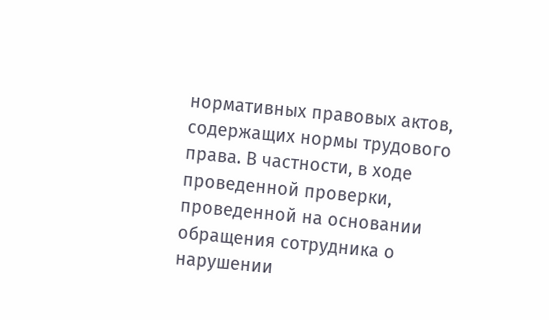нормативных правовых актов, содержащих нормы трудового права. В частности, в ходе проведенной проверки, проведенной на основании обращения сотрудника о нарушении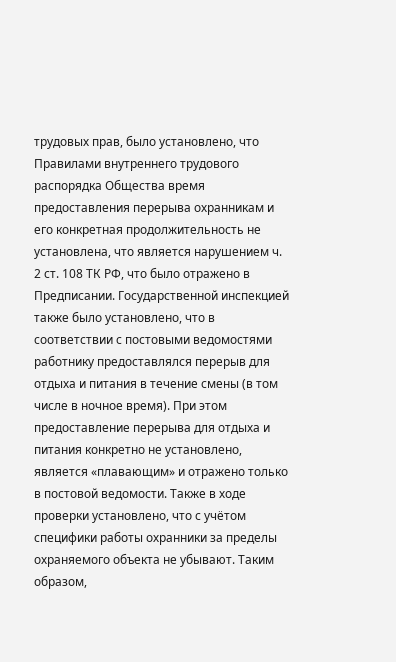трудовых прав, было установлено, что Правилами внутреннего трудового распорядка Общества время предоставления перерыва охранникам и его конкретная продолжительность не установлена, что является нарушением ч. 2 ст. 108 ТК РФ, что было отражено в Предписании. Государственной инспекцией также было установлено, что в соответствии с постовыми ведомостями работнику предоставлялся перерыв для отдыха и питания в течение смены (в том числе в ночное время). При этом предоставление перерыва для отдыха и питания конкретно не установлено, является «плавающим» и отражено только в постовой ведомости. Также в ходе проверки установлено, что с учётом специфики работы охранники за пределы охраняемого объекта не убывают. Таким образом,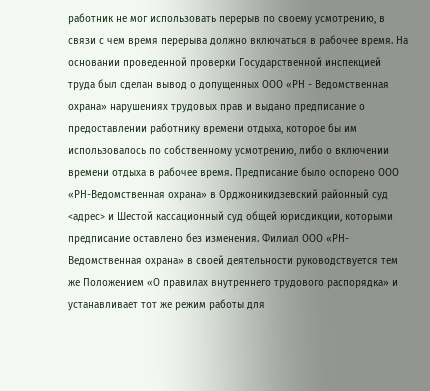работник не мог использовать перерыв по своему усмотрению, в связи с чем время перерыва должно включаться в рабочее время. На основании проведенной проверки Государственной инспекцией труда был сделан вывод о допущенных ООО «РН - Ведомственная охрана» нарушениях трудовых прав и выдано предписание о предоставлении работнику времени отдыха, которое бы им использовалось по собственному усмотрению, либо о включении времени отдыха в рабочее время. Предписание было оспорено ООО «РН-Ведомственная охрана» в Орджоникидзевский районный суд <адрес> и Шестой кассационный суд общей юрисдикции, которыми предписание оставлено без изменения. Филиал ООО «РН-Ведомственная охрана» в своей деятельности руководствуется тем же Положением «О правилах внутреннего трудового распорядка» и устанавливает тот же режим работы для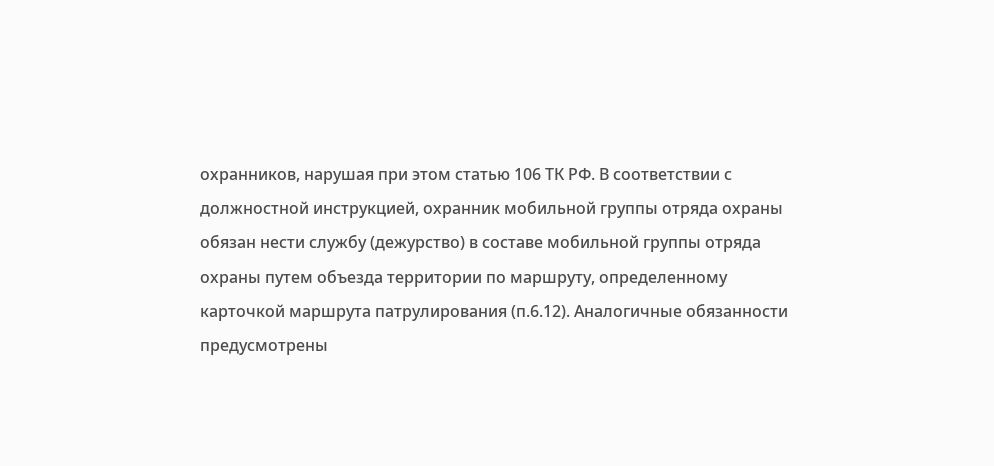охранников, нарушая при этом статью 106 ТК РФ. В соответствии с должностной инструкцией, охранник мобильной группы отряда охраны обязан нести службу (дежурство) в составе мобильной группы отряда охраны путем объезда территории по маршруту, определенному карточкой маршрута патрулирования (п.6.12). Аналогичные обязанности предусмотрены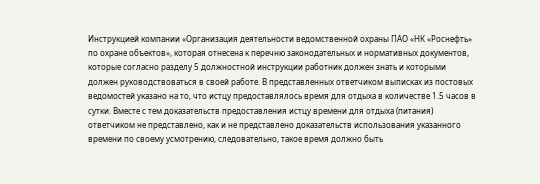Инструкцией компании «Организация деятельности ведомственной охраны ПАО «НК «Роснефть» по охране объектов», которая отнесена к перечню законодательных и нормативных документов, которые согласно разделу 5 должностной инструкции работник должен знать и которыми должен руководствоваться в своей работе. В представленных ответчиком выписках из постовых ведомостей указано на то, что истцу предоставлялось время для отдыха в количестве 1.5 часов в сутки. Вместе с тем доказательств предоставления истцу времени для отдыха (питания) ответчиком не представлено, как и не представлено доказательств использования указанного времени по своему усмотрению, следовательно, такое время должно быть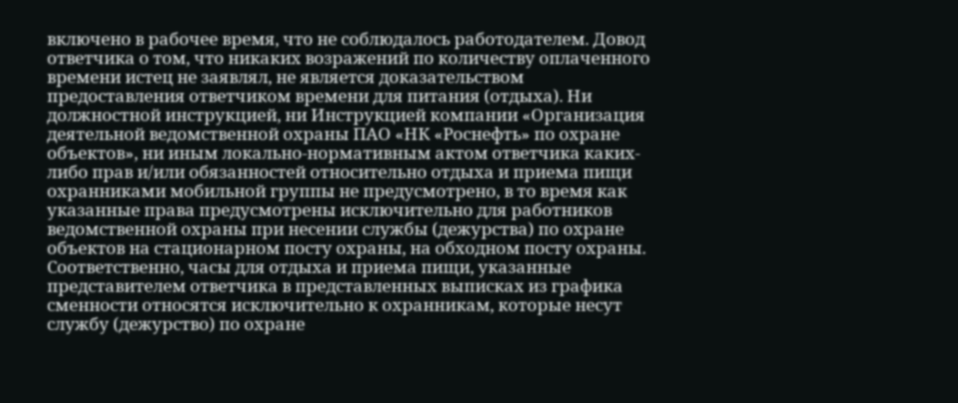включено в рабочее время, что не соблюдалось работодателем. Довод ответчика о том, что никаких возражений по количеству оплаченного времени истец не заявлял, не является доказательством предоставления ответчиком времени для питания (отдыха). Ни должностной инструкцией, ни Инструкцией компании «Организация деятельной ведомственной охраны ПАО «НК «Роснефть» по охране объектов», ни иным локально-нормативным актом ответчика каких-либо прав и/или обязанностей относительно отдыха и приема пищи охранниками мобильной группы не предусмотрено, в то время как указанные права предусмотрены исключительно для работников ведомственной охраны при несении службы (дежурства) по охране объектов на стационарном посту охраны, на обходном посту охраны. Соответственно, часы для отдыха и приема пищи, указанные представителем ответчика в представленных выписках из графика сменности относятся исключительно к охранникам, которые несут службу (дежурство) по охране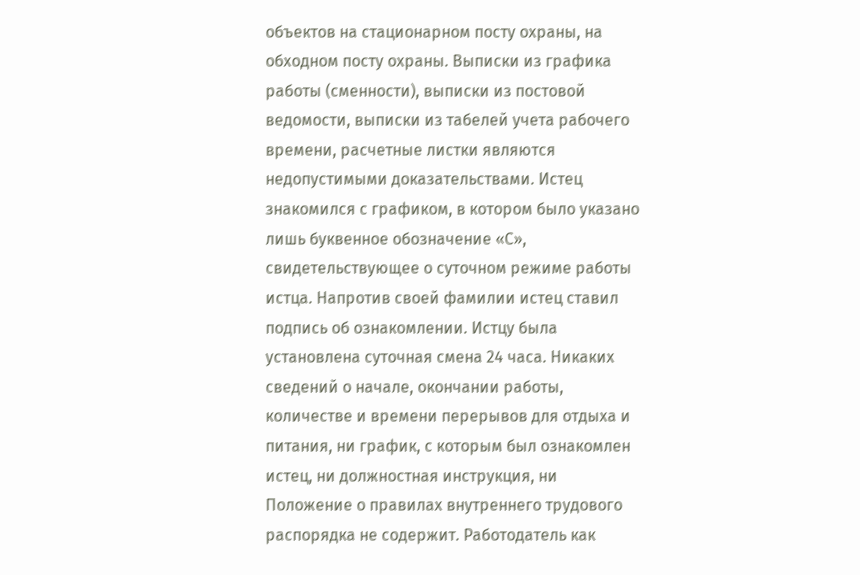объектов на стационарном посту охраны, на обходном посту охраны. Выписки из графика работы (сменности), выписки из постовой ведомости, выписки из табелей учета рабочего времени, расчетные листки являются недопустимыми доказательствами. Истец знакомился с графиком, в котором было указано лишь буквенное обозначение «С», свидетельствующее о суточном режиме работы истца. Напротив своей фамилии истец ставил подпись об ознакомлении. Истцу была установлена суточная смена 24 часа. Никаких сведений о начале, окончании работы, количестве и времени перерывов для отдыха и питания, ни график, с которым был ознакомлен истец, ни должностная инструкция, ни Положение о правилах внутреннего трудового распорядка не содержит. Работодатель как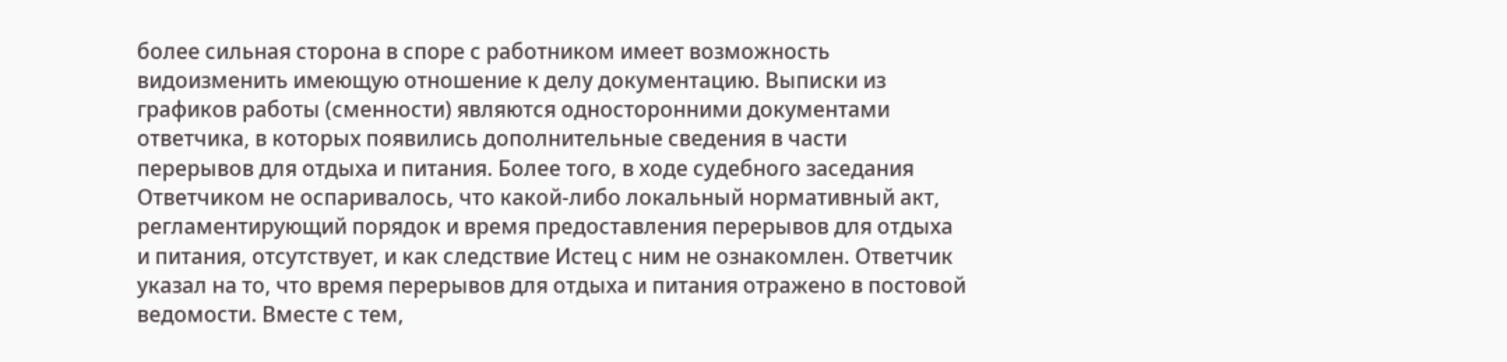более сильная сторона в споре с работником имеет возможность видоизменить имеющую отношение к делу документацию. Выписки из графиков работы (сменности) являются односторонними документами ответчика, в которых появились дополнительные сведения в части перерывов для отдыха и питания. Более того, в ходе судебного заседания Ответчиком не оспаривалось, что какой-либо локальный нормативный акт, регламентирующий порядок и время предоставления перерывов для отдыха и питания, отсутствует, и как следствие Истец с ним не ознакомлен. Ответчик указал на то, что время перерывов для отдыха и питания отражено в постовой ведомости. Вместе с тем,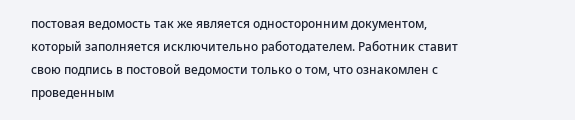постовая ведомость так же является односторонним документом, который заполняется исключительно работодателем. Работник ставит свою подпись в постовой ведомости только о том, что ознакомлен с проведенным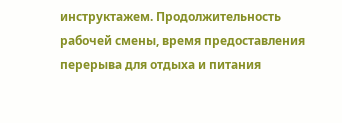инструктажем. Продолжительность рабочей смены, время предоставления перерыва для отдыха и питания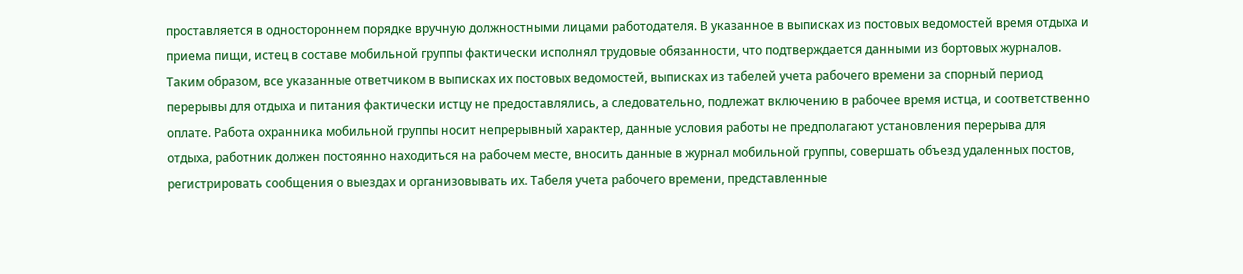проставляется в одностороннем порядке вручную должностными лицами работодателя. В указанное в выписках из постовых ведомостей время отдыха и приема пищи, истец в составе мобильной группы фактически исполнял трудовые обязанности, что подтверждается данными из бортовых журналов. Таким образом, все указанные ответчиком в выписках их постовых ведомостей, выписках из табелей учета рабочего времени за спорный период перерывы для отдыха и питания фактически истцу не предоставлялись, а следовательно, подлежат включению в рабочее время истца, и соответственно оплате. Работа охранника мобильной группы носит непрерывный характер, данные условия работы не предполагают установления перерыва для отдыха, работник должен постоянно находиться на рабочем месте, вносить данные в журнал мобильной группы, совершать объезд удаленных постов, регистрировать сообщения о выездах и организовывать их. Табеля учета рабочего времени, представленные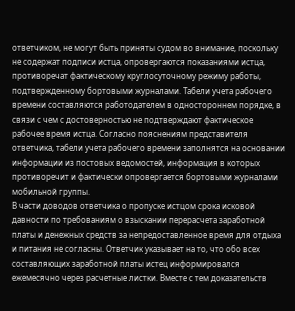ответчиком, не могут быть приняты судом во внимание, поскольку не содержат подписи истца, опровергаются показаниями истца, противоречат фактическому круглосуточному режиму работы, подтвержденному бортовыми журналами. Табели учета рабочего времени составляются работодателем в одностороннем порядке, в связи с чем с достоверностью не подтверждают фактическое рабочее время истца. Согласно пояснениям представителя ответчика, табели учета рабочего времени заполнятся на основании информации из постовых ведомостей, информация в которых противоречит и фактически опровергается бортовыми журналами мобильной группы.
В части доводов ответчика о пропуске истцом срока исковой давности по требованиям о взыскании перерасчета заработной платы и денежных средств за непредоставленное время для отдыха и питания не согласны. Ответчик указывает на то, что обо всех составляющих заработной платы истец информировался ежемесячно через расчетные листки. Вместе с тем доказательств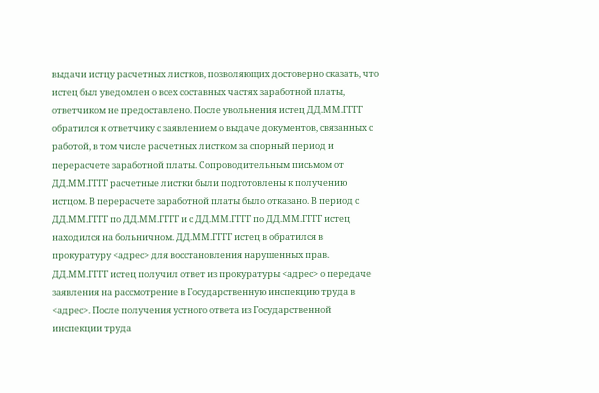выдачи истцу расчетных листков, позволяющих достоверно сказать, что истец был уведомлен о всех составных частях заработной платы, ответчиком не предоставлено. После увольнения истец ДД.ММ.ГГГГ обратился к ответчику с заявлением о выдаче документов, связанных с работой, в том числе расчетных листком за спорный период и перерасчете заработной платы. Сопроводительным письмом от ДД.ММ.ГГГГ расчетные листки были подготовлены к получению истцом. В перерасчете заработной платы было отказано. В период с ДД.ММ.ГГГГ по ДД.ММ.ГГГГ и с ДД.ММ.ГГГГ по ДД.ММ.ГГГГ истец находился на больничном. ДД.ММ.ГГГГ истец в обратился в прокуратуру <адрес> для восстановления нарушенных прав. ДД.ММ.ГГГГ истец получил ответ из прокуратуры <адрес> о передаче заявления на рассмотрение в Государственную инспекцию труда в <адрес>. После получения устного ответа из Государственной инспекции труда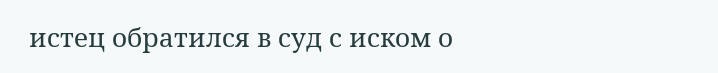истец обратился в суд с иском о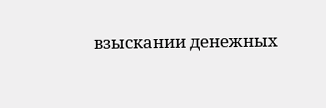взыскании денежных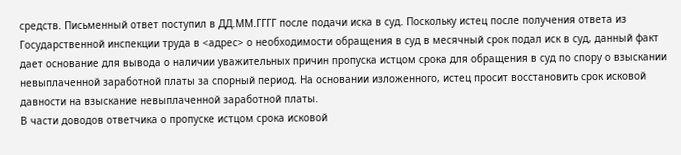средств. Письменный ответ поступил в ДД.ММ.ГГГГ после подачи иска в суд. Поскольку истец после получения ответа из Государственной инспекции труда в <адрес> о необходимости обращения в суд в месячный срок подал иск в суд, данный факт дает основание для вывода о наличии уважительных причин пропуска истцом срока для обращения в суд по спору о взыскании невыплаченной заработной платы за спорный период. На основании изложенного, истец просит восстановить срок исковой давности на взыскание невыплаченной заработной платы.
В части доводов ответчика о пропуске истцом срока исковой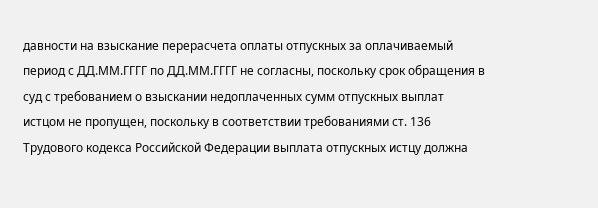давности на взыскание перерасчета оплаты отпускных за оплачиваемый период с ДД.ММ.ГГГГ по ДД.ММ.ГГГГ не согласны, поскольку срок обращения в суд с требованием о взыскании недоплаченных сумм отпускных выплат истцом не пропущен, поскольку в соответствии требованиями ст. 136 Трудового кодекса Российской Федерации выплата отпускных истцу должна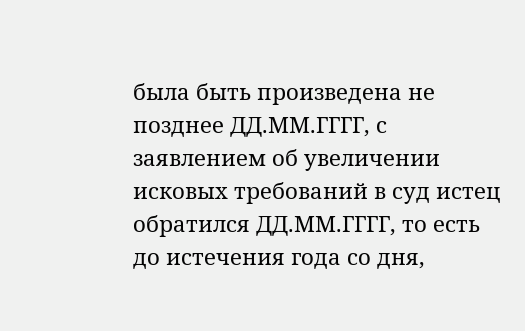была быть произведена не позднее ДД.ММ.ГГГГ, с заявлением об увеличении исковых требований в суд истец обратился ДД.ММ.ГГГГ, то есть до истечения года со дня,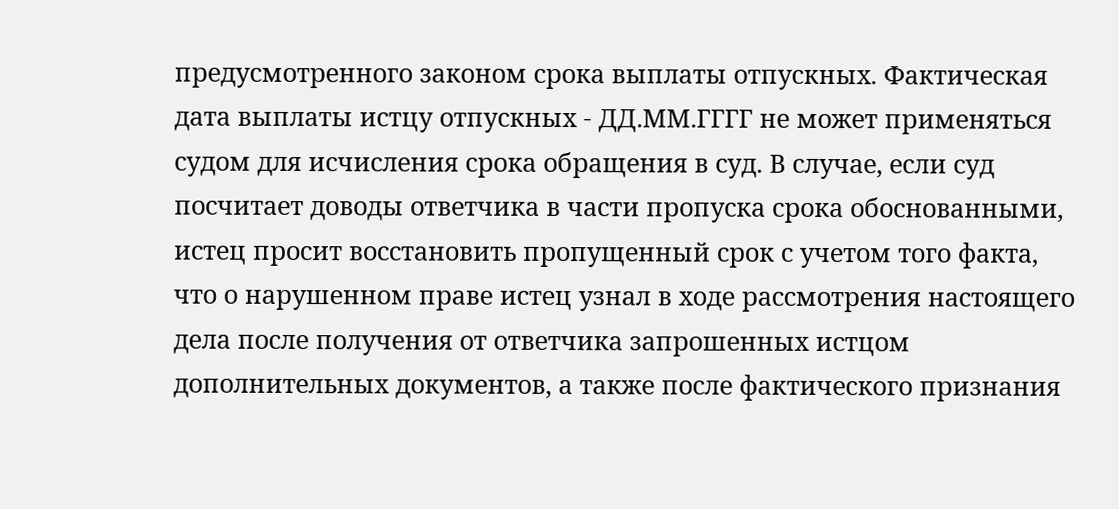предусмотренного законом срока выплаты отпускных. Фактическая дата выплаты истцу отпускных - ДД.ММ.ГГГГ не может применяться судом для исчисления срока обращения в суд. В случае, если суд посчитает доводы ответчика в части пропуска срока обоснованными, истец просит восстановить пропущенный срок с учетом того факта, что о нарушенном праве истец узнал в ходе рассмотрения настоящего дела после получения от ответчика запрошенных истцом дополнительных документов, а также после фактического признания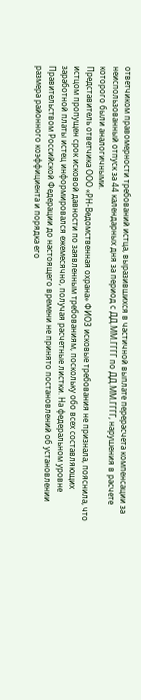ответчиком правомерности требований истца, выразившихся в частичной выплате перерасчета компенсации за неиспользованный отпуск за 44 календарных дня за период с ДД.ММ.ГГГГ по ДД.ММ.ГГГГ, нарушения в расчете которого были аналогичными.
Представитель ответчика ООО «РН-Ведомственная охрана» ФИО3 исковые требования не признала, пояснила, что истцом пропущен срок исковой давности по заявленным требованиям, поскольку обо всех составляющих заработной платы истец информировался ежемесячно, получая расчетные листки. На федеральном уровне Правительством Российской Федерации до настоящего времени не принято постановлений об установлении размера районного коэффициента и порядка его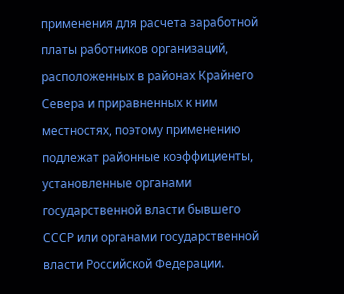применения для расчета заработной платы работников организаций, расположенных в районах Крайнего Севера и приравненных к ним местностях, поэтому применению подлежат районные коэффициенты, установленные органами государственной власти бывшего СССР или органами государственной власти Российской Федерации.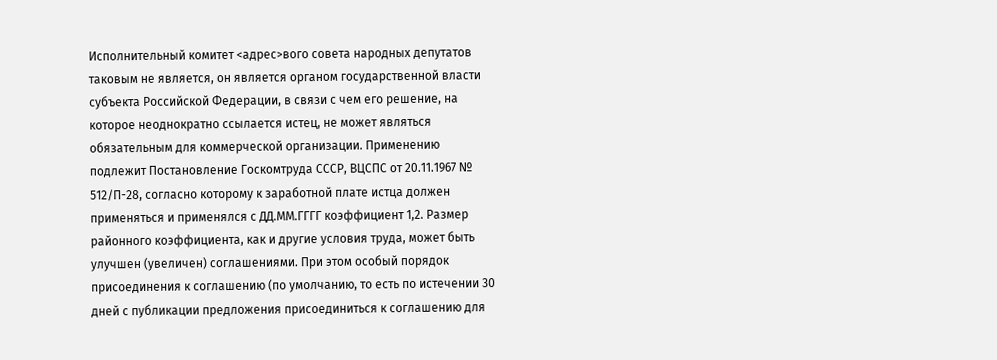Исполнительный комитет <адрес>вого совета народных депутатов таковым не является, он является органом государственной власти субъекта Российской Федерации, в связи с чем его решение, на которое неоднократно ссылается истец, не может являться обязательным для коммерческой организации. Применению подлежит Постановление Госкомтруда СССР, ВЦСПС от 20.11.1967 № 512/П-28, согласно которому к заработной плате истца должен применяться и применялся с ДД.ММ.ГГГГ коэффициент 1,2. Размер районного коэффициента, как и другие условия труда, может быть улучшен (увеличен) соглашениями. При этом особый порядок присоединения к соглашению (по умолчанию, то есть по истечении 30 дней с публикации предложения присоединиться к соглашению для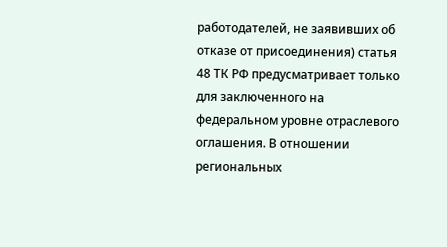работодателей, не заявивших об отказе от присоединения) статья 48 ТК РФ предусматривает только для заключенного на федеральном уровне отраслевого оглашения. В отношении региональных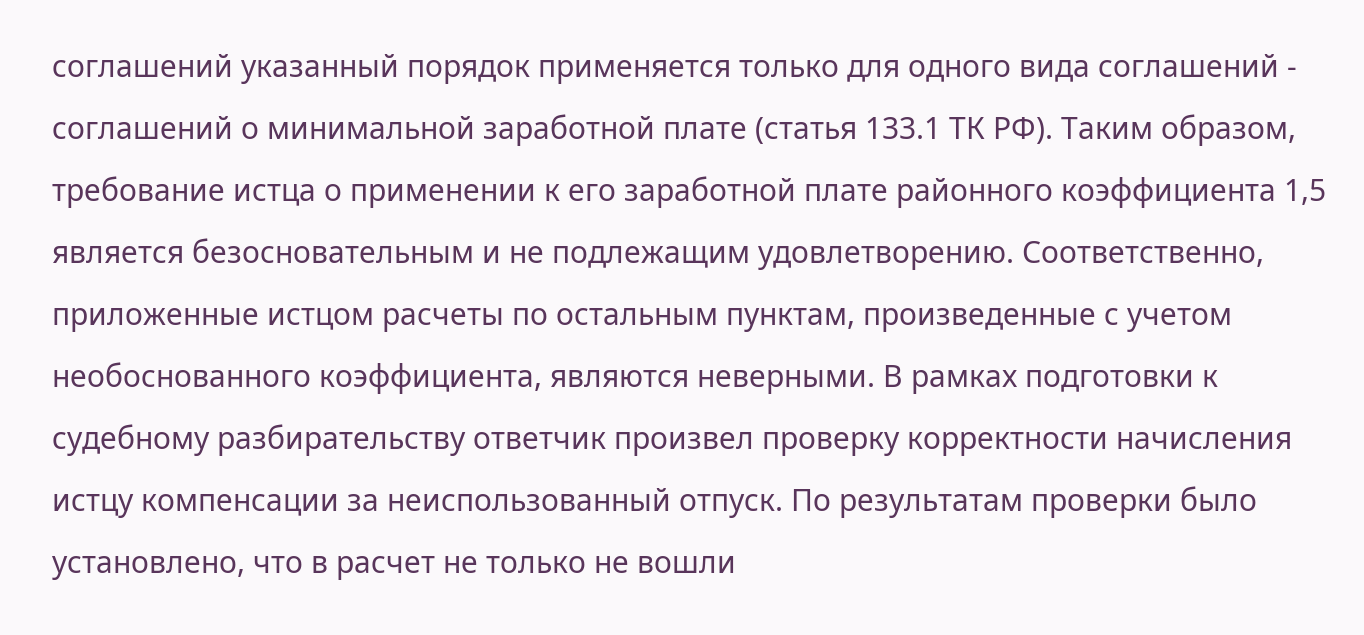соглашений указанный порядок применяется только для одного вида соглашений - соглашений о минимальной заработной плате (статья 133.1 ТК РФ). Таким образом, требование истца о применении к его заработной плате районного коэффициента 1,5 является безосновательным и не подлежащим удовлетворению. Соответственно, приложенные истцом расчеты по остальным пунктам, произведенные с учетом необоснованного коэффициента, являются неверными. В рамках подготовки к судебному разбирательству ответчик произвел проверку корректности начисления истцу компенсации за неиспользованный отпуск. По результатам проверки было установлено, что в расчет не только не вошли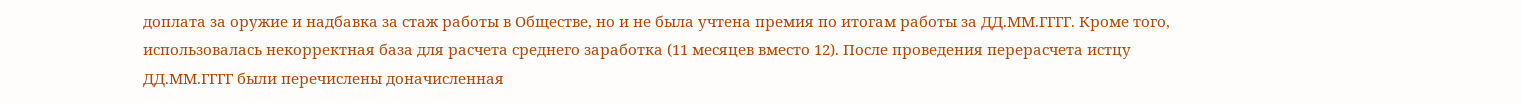доплата за оружие и надбавка за стаж работы в Обществе, но и не была учтена премия по итогам работы за ДД.ММ.ГГГГ. Кроме того, использовалась некорректная база для расчета среднего заработка (11 месяцев вместо 12). После проведения перерасчета истцу ДД.ММ.ГГГГ были перечислены доначисленная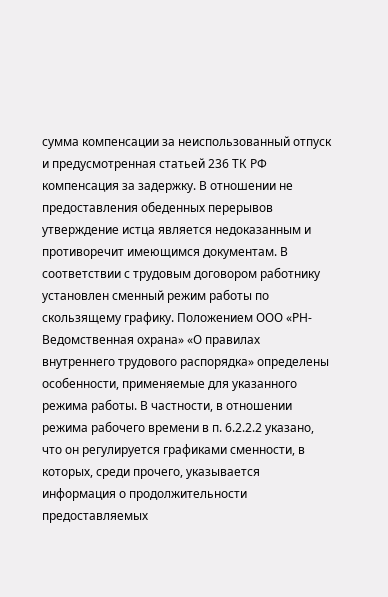сумма компенсации за неиспользованный отпуск и предусмотренная статьей 236 ТК РФ компенсация за задержку. В отношении не предоставления обеденных перерывов утверждение истца является недоказанным и противоречит имеющимся документам. В соответствии с трудовым договором работнику установлен сменный режим работы по скользящему графику. Положением ООО «РН-Ведомственная охрана» «О правилах внутреннего трудового распорядка» определены особенности, применяемые для указанного режима работы. В частности, в отношении режима рабочего времени в п. 6.2.2.2 указано, что он регулируется графиками сменности, в которых, среди прочего, указывается информация о продолжительности предоставляемых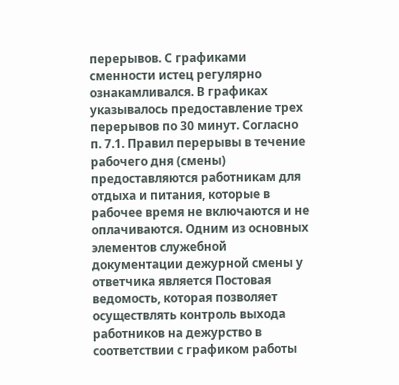перерывов. С графиками сменности истец регулярно ознакамливался. В графиках указывалось предоставление трех перерывов по 30 минут. Согласно п. 7.1. Правил перерывы в течение рабочего дня (смены) предоставляются работникам для отдыха и питания, которые в рабочее время не включаются и не оплачиваются. Одним из основных элементов служебной документации дежурной смены у ответчика является Постовая ведомость, которая позволяет осуществлять контроль выхода работников на дежурство в соответствии с графиком работы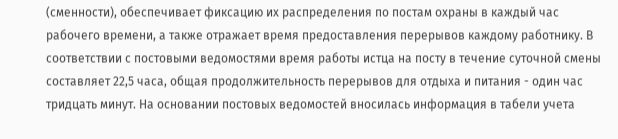(сменности), обеспечивает фиксацию их распределения по постам охраны в каждый час рабочего времени, а также отражает время предоставления перерывов каждому работнику. В соответствии с постовыми ведомостями время работы истца на посту в течение суточной смены составляет 22,5 часа, общая продолжительность перерывов для отдыха и питания - один час тридцать минут. На основании постовых ведомостей вносилась информация в табели учета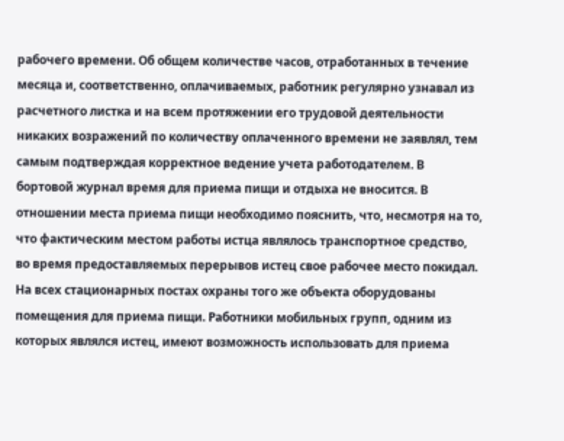рабочего времени. Об общем количестве часов, отработанных в течение месяца и, соответственно, оплачиваемых, работник регулярно узнавал из расчетного листка и на всем протяжении его трудовой деятельности никаких возражений по количеству оплаченного времени не заявлял, тем самым подтверждая корректное ведение учета работодателем. В бортовой журнал время для приема пищи и отдыха не вносится. В отношении места приема пищи необходимо пояснить, что, несмотря на то, что фактическим местом работы истца являлось транспортное средство, во время предоставляемых перерывов истец свое рабочее место покидал. На всех стационарных постах охраны того же объекта оборудованы помещения для приема пищи. Работники мобильных групп, одним из которых являлся истец, имеют возможность использовать для приема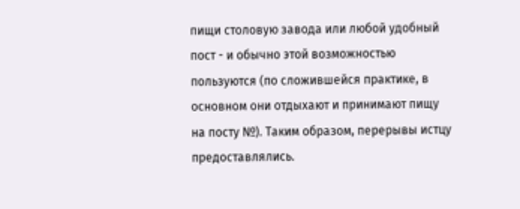пищи столовую завода или любой удобный пост - и обычно этой возможностью пользуются (по сложившейся практике, в основном они отдыхают и принимают пищу на посту №). Таким образом, перерывы истцу предоставлялись.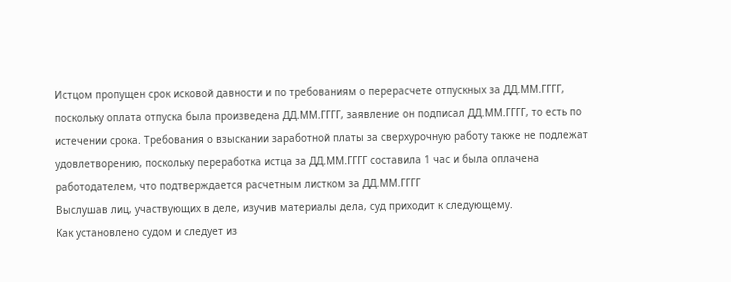Истцом пропущен срок исковой давности и по требованиям о перерасчете отпускных за ДД.ММ.ГГГГ, поскольку оплата отпуска была произведена ДД.ММ.ГГГГ, заявление он подписал ДД.ММ.ГГГГ, то есть по истечении срока. Требования о взыскании заработной платы за сверхурочную работу также не подлежат удовлетворению, поскольку переработка истца за ДД.ММ.ГГГГ составила 1 час и была оплачена работодателем, что подтверждается расчетным листком за ДД.ММ.ГГГГ
Выслушав лиц, участвующих в деле, изучив материалы дела, суд приходит к следующему.
Как установлено судом и следует из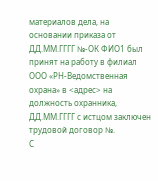материалов дела, на основании приказа от ДД.ММ.ГГГГ №-ОК ФИО1 был принят на работу в филиал ООО «РН-Ведомственная охрана» в <адрес> на должность охранника, ДД.ММ.ГГГГ с истцом заключен трудовой договор №.
С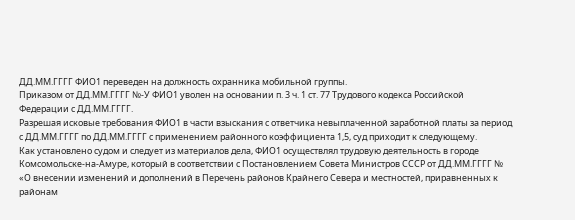ДД.ММ.ГГГГ ФИО1 переведен на должность охранника мобильной группы.
Приказом от ДД.ММ.ГГГГ №-У ФИО1 уволен на основании п. 3 ч. 1 ст. 77 Трудового кодекса Российской Федерации с ДД.ММ.ГГГГ.
Разрешая исковые требования ФИО1 в части взыскания с ответчика невыплаченной заработной платы за период с ДД.ММ.ГГГГ по ДД.ММ.ГГГГ с применением районного коэффициента 1,5, суд приходит к следующему.
Как установлено судом и следует из материалов дела, ФИО1 осуществлял трудовую деятельность в городе Комсомольске-на-Амуре, который в соответствии с Постановлением Совета Министров СССР от ДД.ММ.ГГГГ № «О внесении изменений и дополнений в Перечень районов Крайнего Севера и местностей, приравненных к районам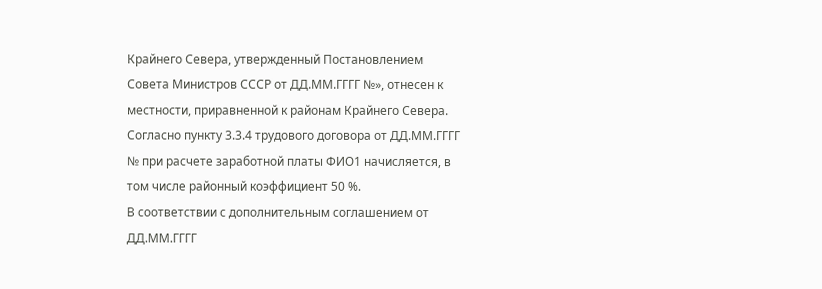Крайнего Севера, утвержденный Постановлением Совета Министров СССР от ДД.ММ.ГГГГ №», отнесен к местности, приравненной к районам Крайнего Севера.
Согласно пункту 3.3.4 трудового договора от ДД.ММ.ГГГГ № при расчете заработной платы ФИО1 начисляется, в том числе районный коэффициент 50 %.
В соответствии с дополнительным соглашением от ДД.ММ.ГГГГ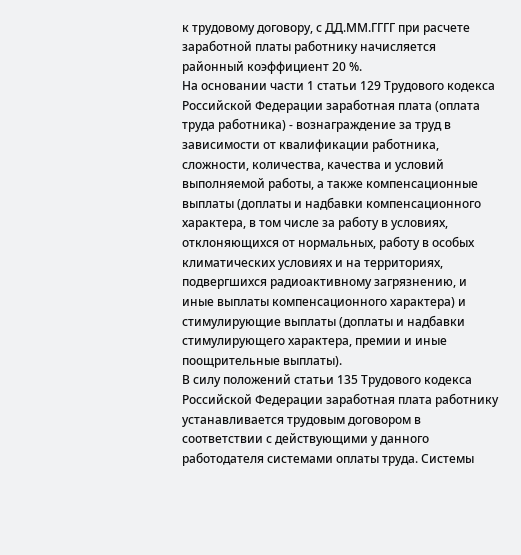к трудовому договору, с ДД.ММ.ГГГГ при расчете заработной платы работнику начисляется районный коэффициент 20 %.
На основании части 1 статьи 129 Трудового кодекса Российской Федерации заработная плата (оплата труда работника) - вознаграждение за труд в зависимости от квалификации работника, сложности, количества, качества и условий выполняемой работы, а также компенсационные выплаты (доплаты и надбавки компенсационного характера, в том числе за работу в условиях, отклоняющихся от нормальных, работу в особых климатических условиях и на территориях, подвергшихся радиоактивному загрязнению, и иные выплаты компенсационного характера) и стимулирующие выплаты (доплаты и надбавки стимулирующего характера, премии и иные поощрительные выплаты).
В силу положений статьи 135 Трудового кодекса Российской Федерации заработная плата работнику устанавливается трудовым договором в соответствии с действующими у данного работодателя системами оплаты труда. Системы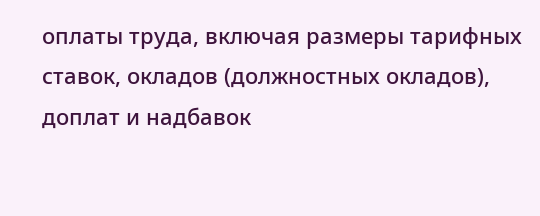оплаты труда, включая размеры тарифных ставок, окладов (должностных окладов), доплат и надбавок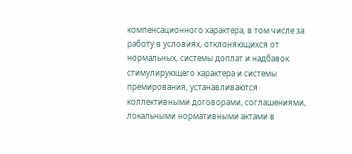компенсационного характера, в том числе за работу в условиях, отклоняющихся от нормальных, системы доплат и надбавок стимулирующего характера и системы премирования, устанавливаются коллективными договорами, соглашениями, локальными нормативными актами в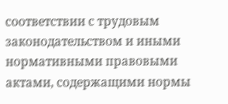соответствии с трудовым законодательством и иными нормативными правовыми актами, содержащими нормы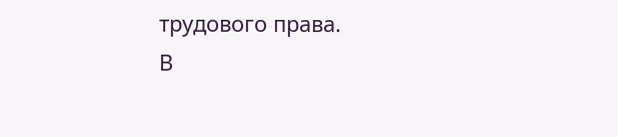трудового права.
В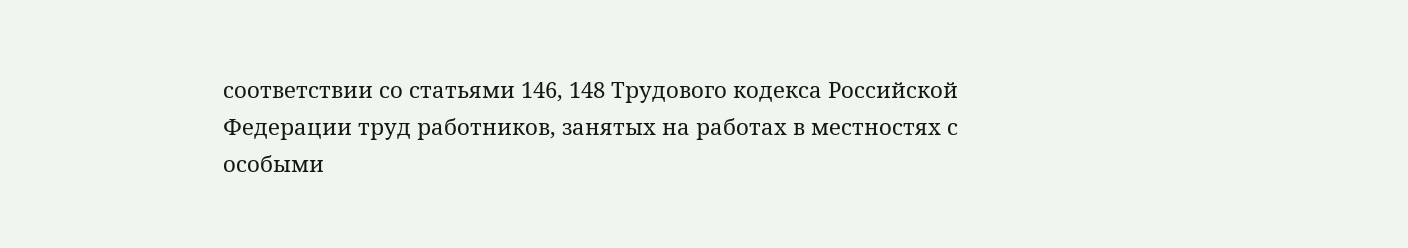соответствии со статьями 146, 148 Трудового кодекса Российской Федерации труд работников, занятых на работах в местностях с особыми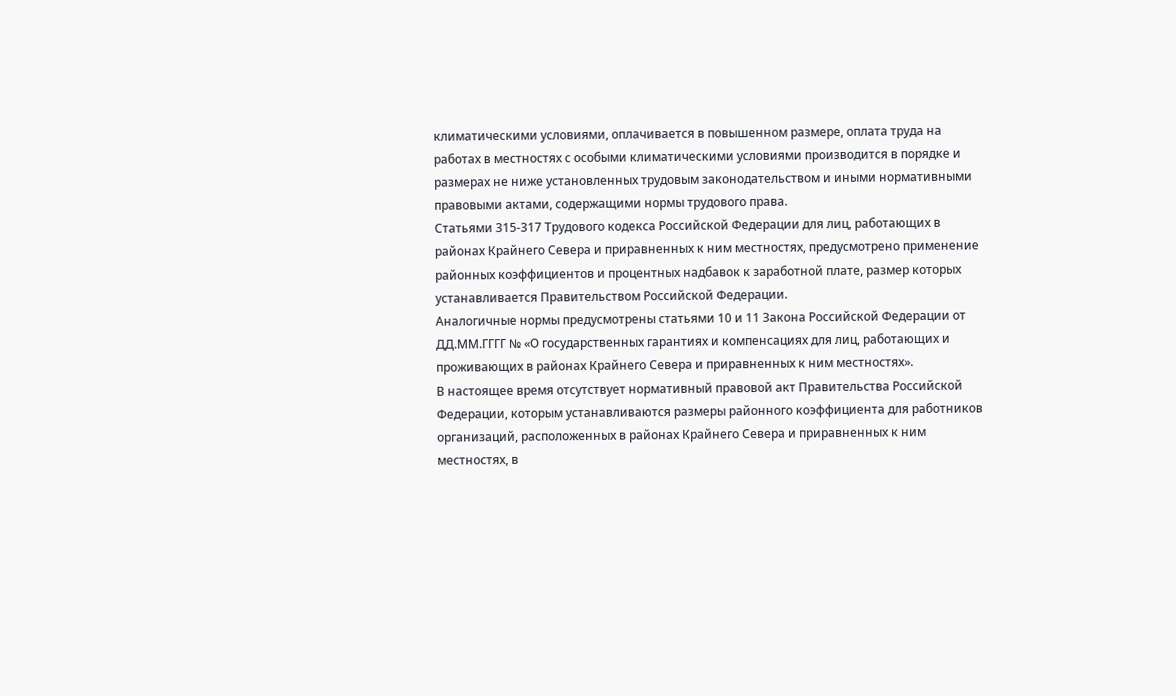климатическими условиями, оплачивается в повышенном размере, оплата труда на работах в местностях с особыми климатическими условиями производится в порядке и размерах не ниже установленных трудовым законодательством и иными нормативными правовыми актами, содержащими нормы трудового права.
Статьями 315-317 Трудового кодекса Российской Федерации для лиц, работающих в районах Крайнего Севера и приравненных к ним местностях, предусмотрено применение районных коэффициентов и процентных надбавок к заработной плате, размер которых устанавливается Правительством Российской Федерации.
Аналогичные нормы предусмотрены статьями 10 и 11 Закона Российской Федерации от ДД.ММ.ГГГГ № «О государственных гарантиях и компенсациях для лиц, работающих и проживающих в районах Крайнего Севера и приравненных к ним местностях».
В настоящее время отсутствует нормативный правовой акт Правительства Российской Федерации, которым устанавливаются размеры районного коэффициента для работников организаций, расположенных в районах Крайнего Севера и приравненных к ним местностях, в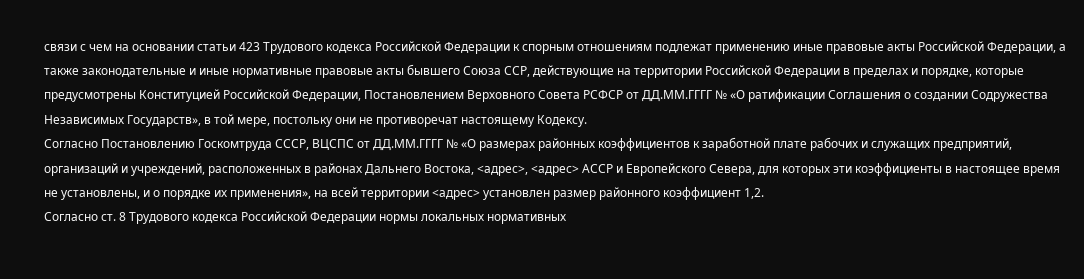связи с чем на основании статьи 423 Трудового кодекса Российской Федерации к спорным отношениям подлежат применению иные правовые акты Российской Федерации, а также законодательные и иные нормативные правовые акты бывшего Союза ССР, действующие на территории Российской Федерации в пределах и порядке, которые предусмотрены Конституцией Российской Федерации, Постановлением Верховного Совета РСФСР от ДД.ММ.ГГГГ № «О ратификации Соглашения о создании Содружества Независимых Государств», в той мере, постольку они не противоречат настоящему Кодексу.
Согласно Постановлению Госкомтруда СССР, ВЦСПС от ДД.ММ.ГГГГ № «О размерах районных коэффициентов к заработной плате рабочих и служащих предприятий, организаций и учреждений, расположенных в районах Дальнего Востока, <адрес>, <адрес> АССР и Европейского Севера, для которых эти коэффициенты в настоящее время не установлены, и о порядке их применения», на всей территории <адрес> установлен размер районного коэффициент 1,2.
Согласно ст. 8 Трудового кодекса Российской Федерации нормы локальных нормативных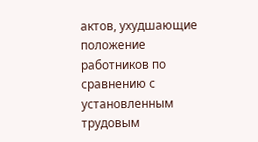актов, ухудшающие положение работников по сравнению с установленным трудовым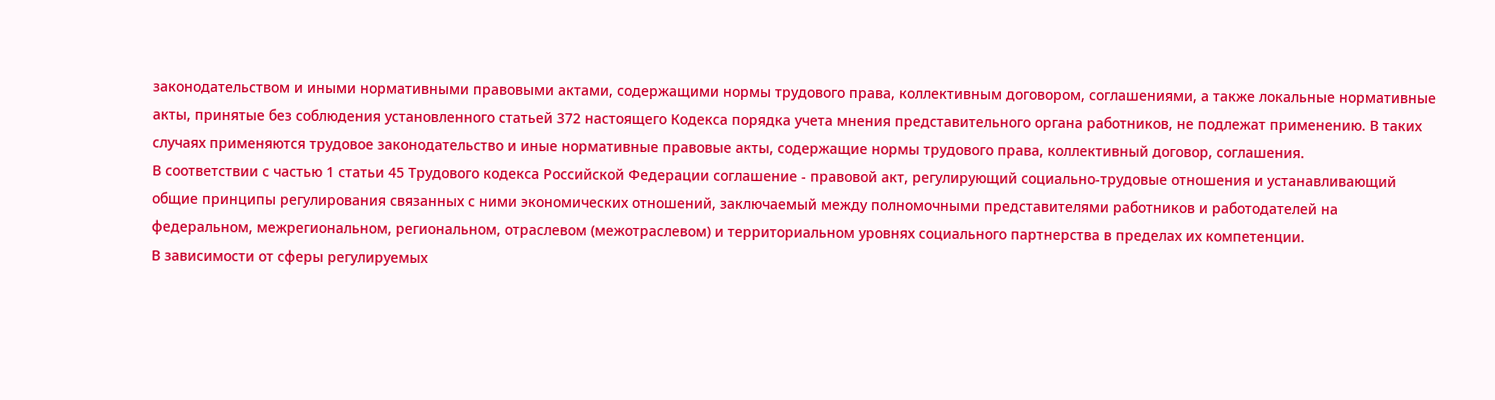законодательством и иными нормативными правовыми актами, содержащими нормы трудового права, коллективным договором, соглашениями, а также локальные нормативные акты, принятые без соблюдения установленного статьей 372 настоящего Кодекса порядка учета мнения представительного органа работников, не подлежат применению. В таких случаях применяются трудовое законодательство и иные нормативные правовые акты, содержащие нормы трудового права, коллективный договор, соглашения.
В соответствии с частью 1 статьи 45 Трудового кодекса Российской Федерации соглашение - правовой акт, регулирующий социально-трудовые отношения и устанавливающий общие принципы регулирования связанных с ними экономических отношений, заключаемый между полномочными представителями работников и работодателей на федеральном, межрегиональном, региональном, отраслевом (межотраслевом) и территориальном уровнях социального партнерства в пределах их компетенции.
В зависимости от сферы регулируемых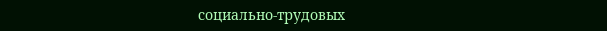социально-трудовых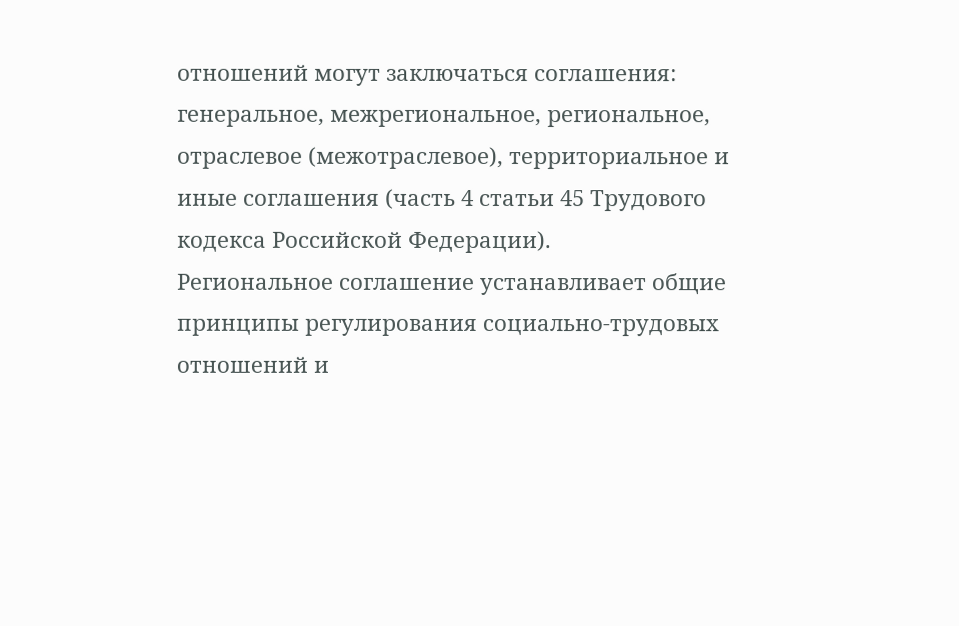отношений могут заключаться соглашения: генеральное, межрегиональное, региональное, отраслевое (межотраслевое), территориальное и иные соглашения (часть 4 статьи 45 Трудового кодекса Российской Федерации).
Региональное соглашение устанавливает общие принципы регулирования социально-трудовых отношений и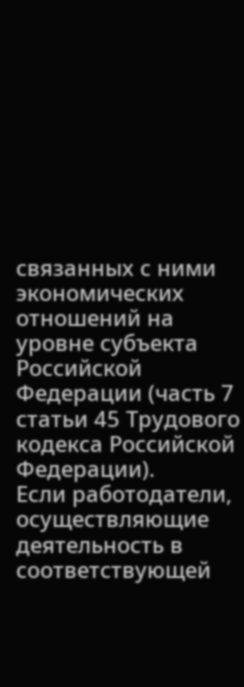связанных с ними экономических отношений на уровне субъекта Российской Федерации (часть 7 статьи 45 Трудового кодекса Российской Федерации).
Если работодатели, осуществляющие деятельность в соответствующей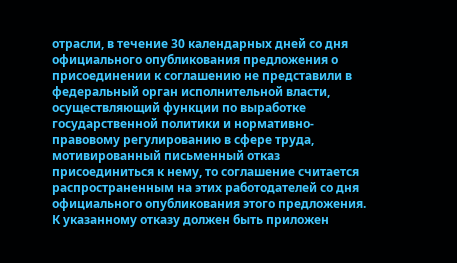отрасли, в течение 30 календарных дней со дня официального опубликования предложения о присоединении к соглашению не представили в федеральный орган исполнительной власти, осуществляющий функции по выработке государственной политики и нормативно-правовому регулированию в сфере труда, мотивированный письменный отказ присоединиться к нему, то соглашение считается распространенным на этих работодателей со дня официального опубликования этого предложения. К указанному отказу должен быть приложен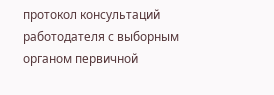протокол консультаций работодателя с выборным органом первичной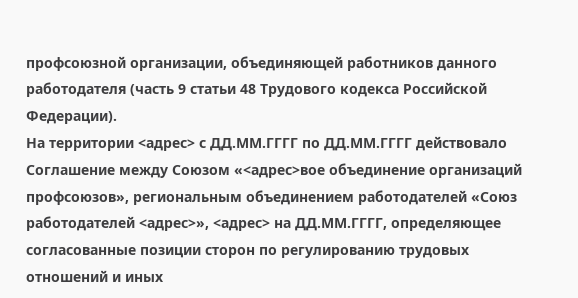профсоюзной организации, объединяющей работников данного работодателя (часть 9 статьи 48 Трудового кодекса Российской Федерации).
На территории <адрес> с ДД.ММ.ГГГГ по ДД.ММ.ГГГГ действовало Соглашение между Союзом «<адрес>вое объединение организаций профсоюзов», региональным объединением работодателей «Союз работодателей <адрес>», <адрес> на ДД.ММ.ГГГГ, определяющее согласованные позиции сторон по регулированию трудовых отношений и иных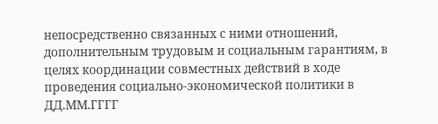непосредственно связанных с ними отношений, дополнительным трудовым и социальным гарантиям, в целях координации совместных действий в ходе проведения социально-экономической политики в ДД.ММ.ГГГГ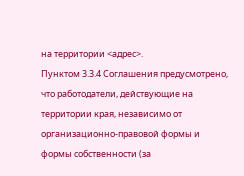на территории <адрес>.
Пунктом 3.3.4 Соглашения предусмотрено, что работодатели, действующие на территории края, независимо от организационно-правовой формы и формы собственности (за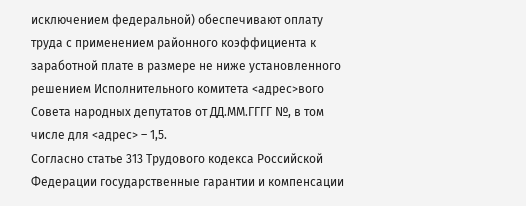исключением федеральной) обеспечивают оплату труда с применением районного коэффициента к заработной плате в размере не ниже установленного решением Исполнительного комитета <адрес>вого Совета народных депутатов от ДД.ММ.ГГГГ №, в том числе для <адрес> – 1,5.
Согласно статье 313 Трудового кодекса Российской Федерации государственные гарантии и компенсации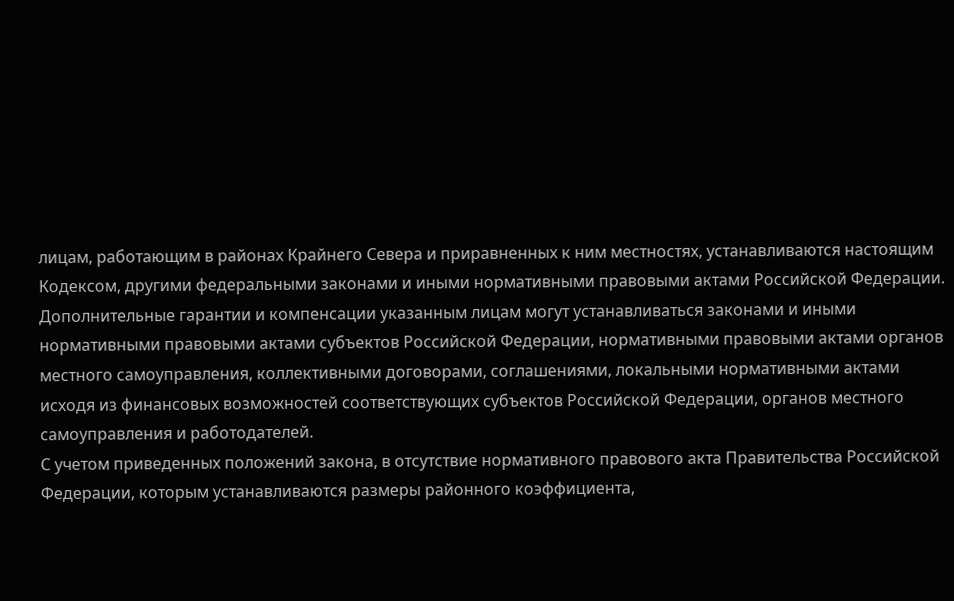лицам, работающим в районах Крайнего Севера и приравненных к ним местностях, устанавливаются настоящим Кодексом, другими федеральными законами и иными нормативными правовыми актами Российской Федерации.
Дополнительные гарантии и компенсации указанным лицам могут устанавливаться законами и иными нормативными правовыми актами субъектов Российской Федерации, нормативными правовыми актами органов местного самоуправления, коллективными договорами, соглашениями, локальными нормативными актами исходя из финансовых возможностей соответствующих субъектов Российской Федерации, органов местного самоуправления и работодателей.
С учетом приведенных положений закона, в отсутствие нормативного правового акта Правительства Российской Федерации, которым устанавливаются размеры районного коэффициента,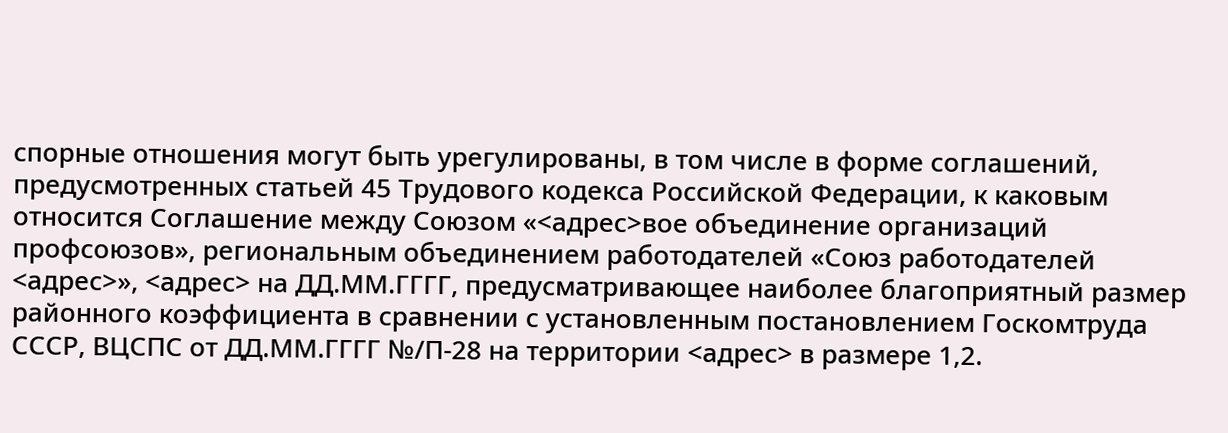спорные отношения могут быть урегулированы, в том числе в форме соглашений, предусмотренных статьей 45 Трудового кодекса Российской Федерации, к каковым относится Соглашение между Союзом «<адрес>вое объединение организаций профсоюзов», региональным объединением работодателей «Союз работодателей <адрес>», <адрес> на ДД.ММ.ГГГГ, предусматривающее наиболее благоприятный размер районного коэффициента в сравнении с установленным постановлением Госкомтруда СССР, ВЦСПС от ДД.ММ.ГГГГ №/П-28 на территории <адрес> в размере 1,2.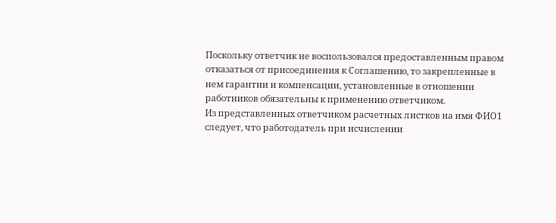Поскольку ответчик не воспользовался предоставленным правом отказаться от присоединения к Соглашению, то закрепленные в нем гарантии и компенсации, установленные в отношении работников обязательны к применению ответчиком.
Из представленных ответчиком расчетных листков на имя ФИО1 следует, что работодатель при исчислении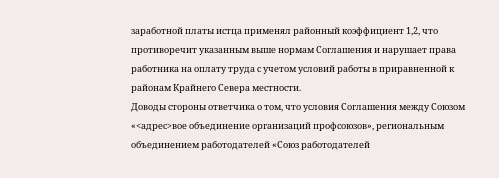заработной платы истца применял районный коэффициент 1,2, что противоречит указанным выше нормам Соглашения и нарушает права работника на оплату труда с учетом условий работы в приравненной к районам Крайнего Севера местности.
Доводы стороны ответчика о том, что условия Соглашения между Союзом «<адрес>вое объединение организаций профсоюзов», региональным объединением работодателей «Союз работодателей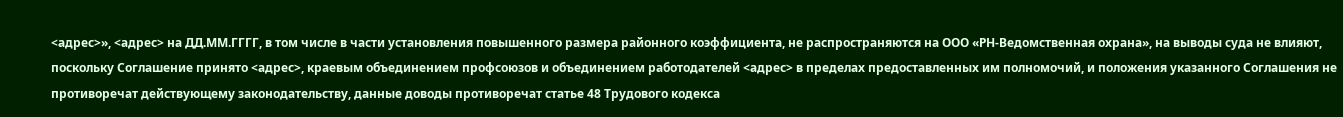<адрес>», <адрес> на ДД.ММ.ГГГГ, в том числе в части установления повышенного размера районного коэффициента, не распространяются на ООО «РН-Ведомственная охрана», на выводы суда не влияют, поскольку Соглашение принято <адрес>, краевым объединением профсоюзов и объединением работодателей <адрес> в пределах предоставленных им полномочий, и положения указанного Соглашения не противоречат действующему законодательству, данные доводы противоречат статье 48 Трудового кодекса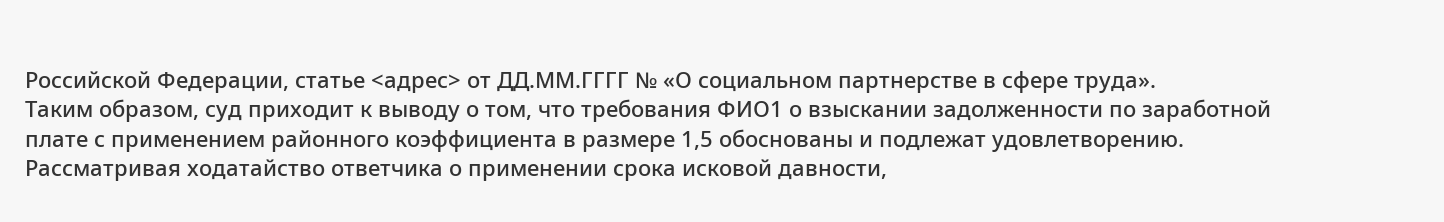Российской Федерации, статье <адрес> от ДД.ММ.ГГГГ № «О социальном партнерстве в сфере труда».
Таким образом, суд приходит к выводу о том, что требования ФИО1 о взыскании задолженности по заработной плате с применением районного коэффициента в размере 1,5 обоснованы и подлежат удовлетворению.
Рассматривая ходатайство ответчика о применении срока исковой давности,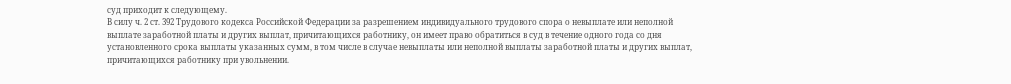суд приходит к следующему.
В силу ч. 2 ст. 392 Трудового кодекса Российской Федерации за разрешением индивидуального трудового спора о невыплате или неполной выплате заработной платы и других выплат, причитающихся работнику, он имеет право обратиться в суд в течение одного года со дня установленного срока выплаты указанных сумм, в том числе в случае невыплаты или неполной выплаты заработной платы и других выплат, причитающихся работнику при увольнении.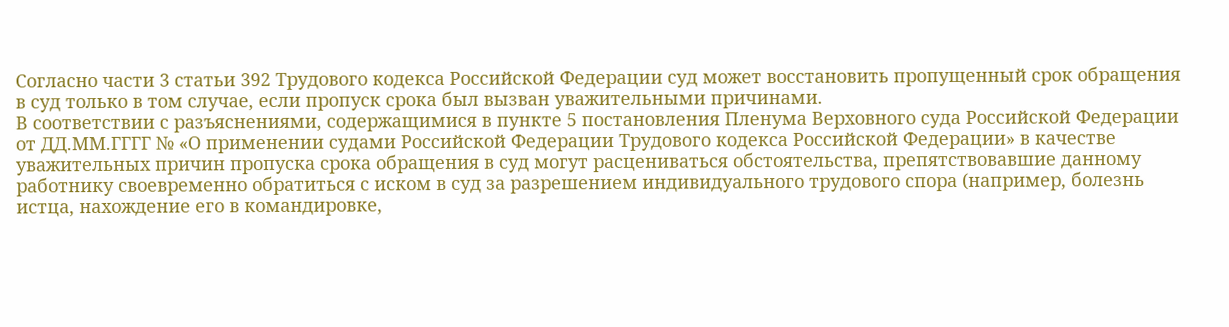Согласно части 3 статьи 392 Трудового кодекса Российской Федерации суд может восстановить пропущенный срок обращения в суд только в том случае, если пропуск срока был вызван уважительными причинами.
В соответствии с разъяснениями, содержащимися в пункте 5 постановления Пленума Верховного суда Российской Федерации от ДД.ММ.ГГГГ № «О применении судами Российской Федерации Трудового кодекса Российской Федерации» в качестве уважительных причин пропуска срока обращения в суд могут расцениваться обстоятельства, препятствовавшие данному работнику своевременно обратиться с иском в суд за разрешением индивидуального трудового спора (например, болезнь истца, нахождение его в командировке,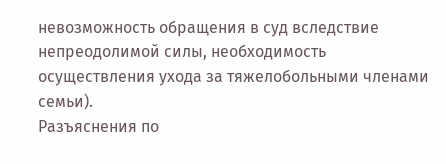невозможность обращения в суд вследствие непреодолимой силы, необходимость осуществления ухода за тяжелобольными членами семьи).
Разъяснения по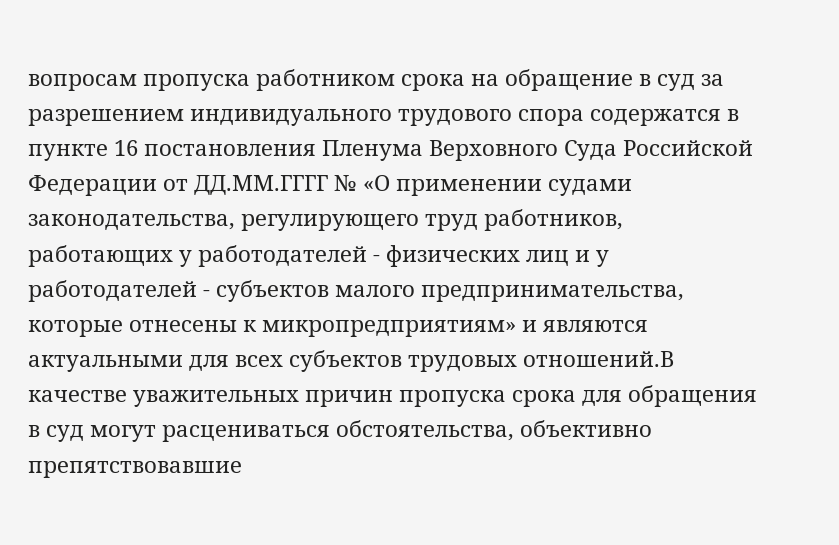вопросам пропуска работником срока на обращение в суд за разрешением индивидуального трудового спора содержатся в пункте 16 постановления Пленума Верховного Суда Российской Федерации от ДД.ММ.ГГГГ № «О применении судами законодательства, регулирующего труд работников, работающих у работодателей - физических лиц и у работодателей - субъектов малого предпринимательства, которые отнесены к микропредприятиям» и являются актуальными для всех субъектов трудовых отношений.В качестве уважительных причин пропуска срока для обращения в суд могут расцениваться обстоятельства, объективно препятствовавшие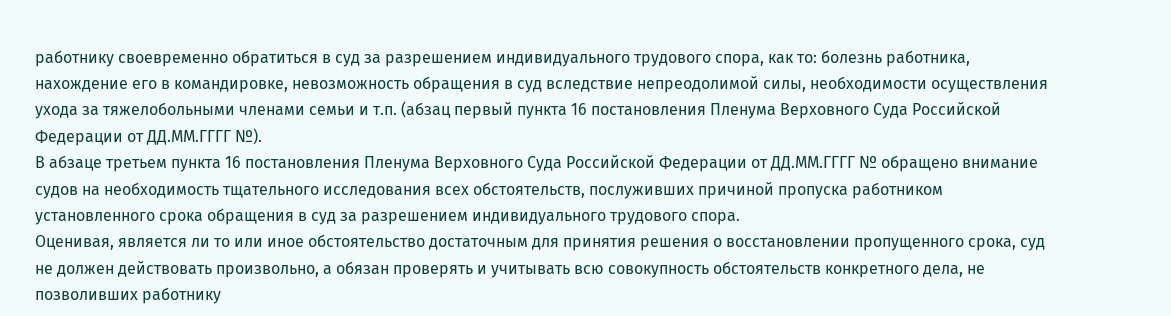работнику своевременно обратиться в суд за разрешением индивидуального трудового спора, как то: болезнь работника, нахождение его в командировке, невозможность обращения в суд вследствие непреодолимой силы, необходимости осуществления ухода за тяжелобольными членами семьи и т.п. (абзац первый пункта 16 постановления Пленума Верховного Суда Российской Федерации от ДД.ММ.ГГГГ №).
В абзаце третьем пункта 16 постановления Пленума Верховного Суда Российской Федерации от ДД.ММ.ГГГГ № обращено внимание судов на необходимость тщательного исследования всех обстоятельств, послуживших причиной пропуска работником установленного срока обращения в суд за разрешением индивидуального трудового спора.
Оценивая, является ли то или иное обстоятельство достаточным для принятия решения о восстановлении пропущенного срока, суд не должен действовать произвольно, а обязан проверять и учитывать всю совокупность обстоятельств конкретного дела, не позволивших работнику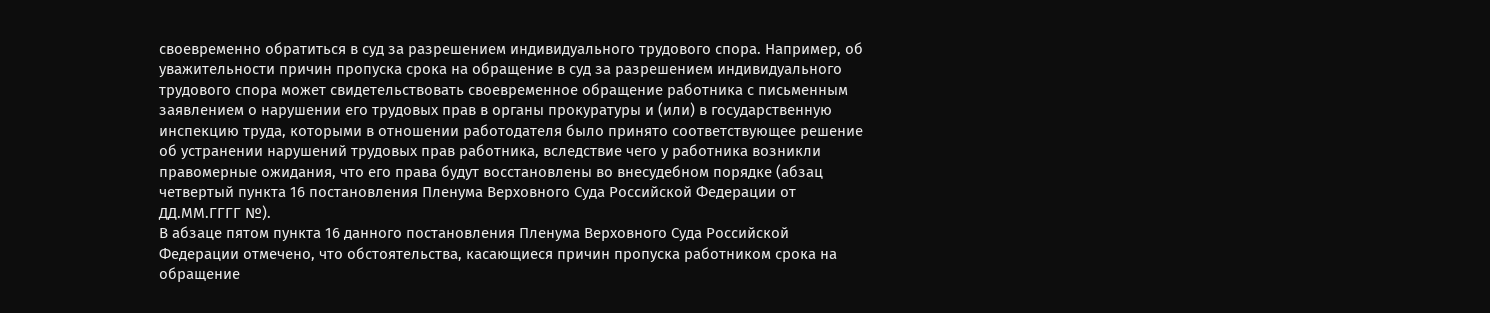своевременно обратиться в суд за разрешением индивидуального трудового спора. Например, об уважительности причин пропуска срока на обращение в суд за разрешением индивидуального трудового спора может свидетельствовать своевременное обращение работника с письменным заявлением о нарушении его трудовых прав в органы прокуратуры и (или) в государственную инспекцию труда, которыми в отношении работодателя было принято соответствующее решение об устранении нарушений трудовых прав работника, вследствие чего у работника возникли правомерные ожидания, что его права будут восстановлены во внесудебном порядке (абзац четвертый пункта 16 постановления Пленума Верховного Суда Российской Федерации от ДД.ММ.ГГГГ №).
В абзаце пятом пункта 16 данного постановления Пленума Верховного Суда Российской Федерации отмечено, что обстоятельства, касающиеся причин пропуска работником срока на обращение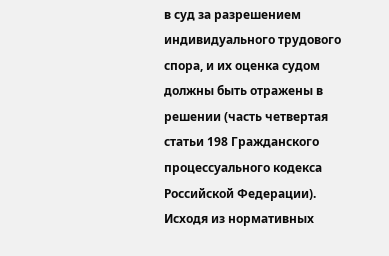в суд за разрешением индивидуального трудового спора, и их оценка судом должны быть отражены в решении (часть четвертая статьи 198 Гражданского процессуального кодекса Российской Федерации).
Исходя из нормативных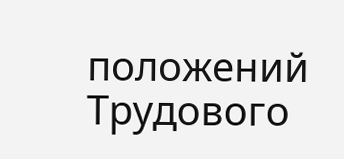положений Трудового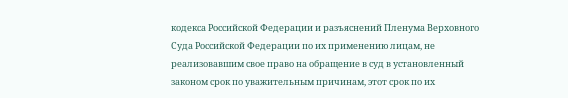кодекса Российской Федерации и разъяснений Пленума Верховного Суда Российской Федерации по их применению лицам, не реализовавшим свое право на обращение в суд в установленный законом срок по уважительным причинам, этот срок по их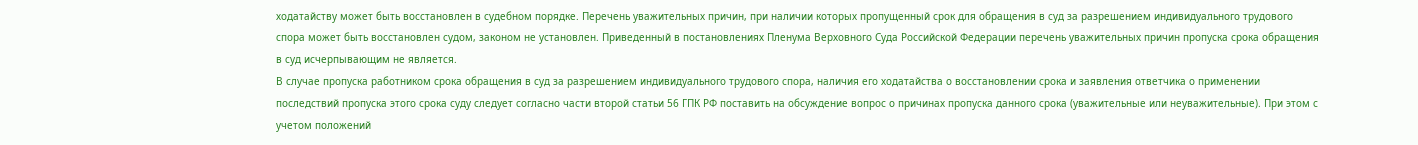ходатайству может быть восстановлен в судебном порядке. Перечень уважительных причин, при наличии которых пропущенный срок для обращения в суд за разрешением индивидуального трудового спора может быть восстановлен судом, законом не установлен. Приведенный в постановлениях Пленума Верховного Суда Российской Федерации перечень уважительных причин пропуска срока обращения в суд исчерпывающим не является.
В случае пропуска работником срока обращения в суд за разрешением индивидуального трудового спора, наличия его ходатайства о восстановлении срока и заявления ответчика о применении последствий пропуска этого срока суду следует согласно части второй статьи 56 ГПК РФ поставить на обсуждение вопрос о причинах пропуска данного срока (уважительные или неуважительные). При этом с учетом положений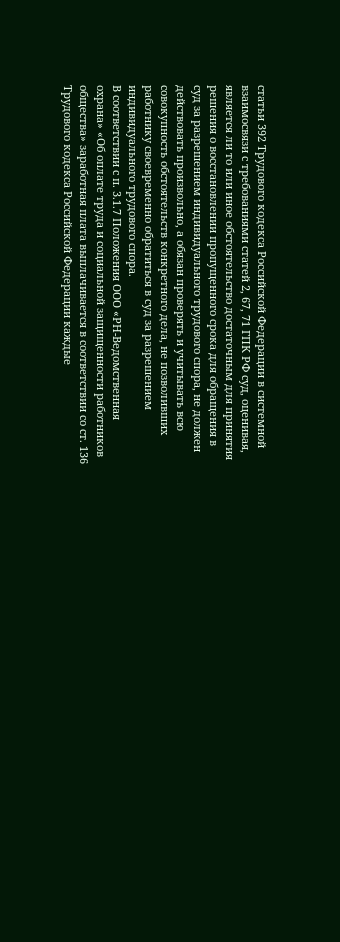статьи 392 Трудового кодекса Российской Федерации в системной взаимосвязи с требованиями статей 2, 67, 71 ГПК РФ суд, оценивая, является ли то или иное обстоятельство достаточным для принятия решения о восстановлении пропущенного срока для обращения в суд за разрешением индивидуального трудового спора, не должен действовать произвольно, а обязан проверять и учитывать всю совокупность обстоятельств конкретного дела, не позволивших работнику своевременно обратиться в суд за разрешением индивидуального трудового спора.
В соответствии с п. 3.1.7 Положения ООО «РН-Ведомственная охрана» «Об оплате труда и социальной защищенности работников общества» заработная плата выплачивается в соответствии со ст. 136 Трудового кодекса Российской Федерации каждые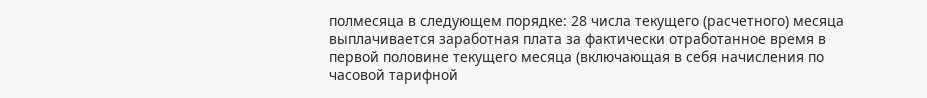полмесяца в следующем порядке: 28 числа текущего (расчетного) месяца выплачивается заработная плата за фактически отработанное время в первой половине текущего месяца (включающая в себя начисления по часовой тарифной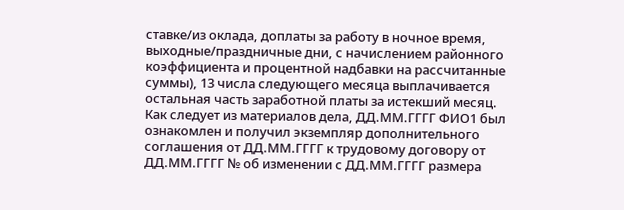ставке/из оклада, доплаты за работу в ночное время, выходные/праздничные дни, с начислением районного коэффициента и процентной надбавки на рассчитанные суммы), 13 числа следующего месяца выплачивается остальная часть заработной платы за истекший месяц.
Как следует из материалов дела, ДД.ММ.ГГГГ ФИО1 был ознакомлен и получил экземпляр дополнительного соглашения от ДД.ММ.ГГГГ к трудовому договору от ДД.ММ.ГГГГ № об изменении с ДД.ММ.ГГГГ размера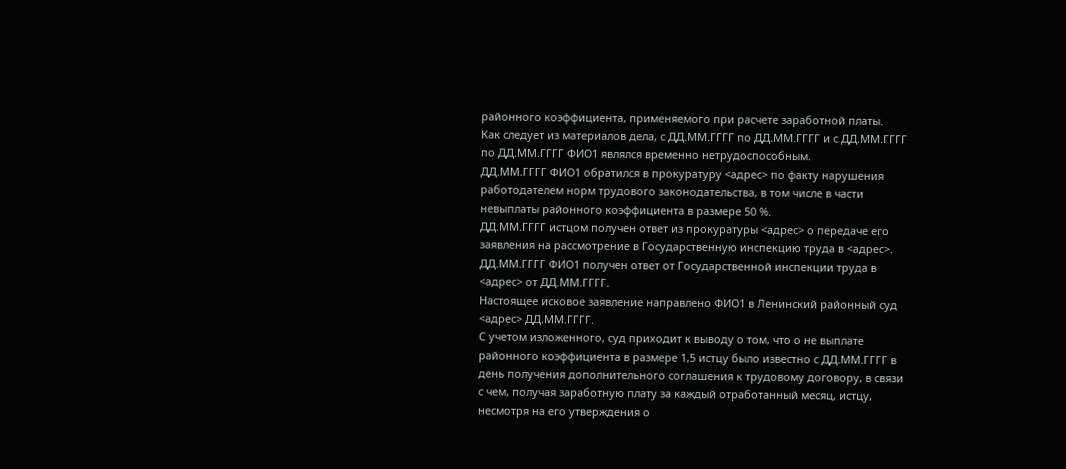районного коэффициента, применяемого при расчете заработной платы.
Как следует из материалов дела, с ДД.ММ.ГГГГ по ДД.ММ.ГГГГ и с ДД.ММ.ГГГГ по ДД.ММ.ГГГГ ФИО1 являлся временно нетрудоспособным.
ДД.ММ.ГГГГ ФИО1 обратился в прокуратуру <адрес> по факту нарушения работодателем норм трудового законодательства, в том числе в части невыплаты районного коэффициента в размере 50 %.
ДД.ММ.ГГГГ истцом получен ответ из прокуратуры <адрес> о передаче его заявления на рассмотрение в Государственную инспекцию труда в <адрес>.
ДД.ММ.ГГГГ ФИО1 получен ответ от Государственной инспекции труда в <адрес> от ДД.ММ.ГГГГ.
Настоящее исковое заявление направлено ФИО1 в Ленинский районный суд <адрес> ДД.ММ.ГГГГ.
С учетом изложенного, суд приходит к выводу о том, что о не выплате районного коэффициента в размере 1,5 истцу было известно с ДД.ММ.ГГГГ в день получения дополнительного соглашения к трудовому договору, в связи с чем, получая заработную плату за каждый отработанный месяц, истцу, несмотря на его утверждения о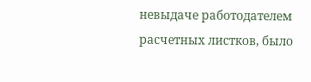невыдаче работодателем расчетных листков, было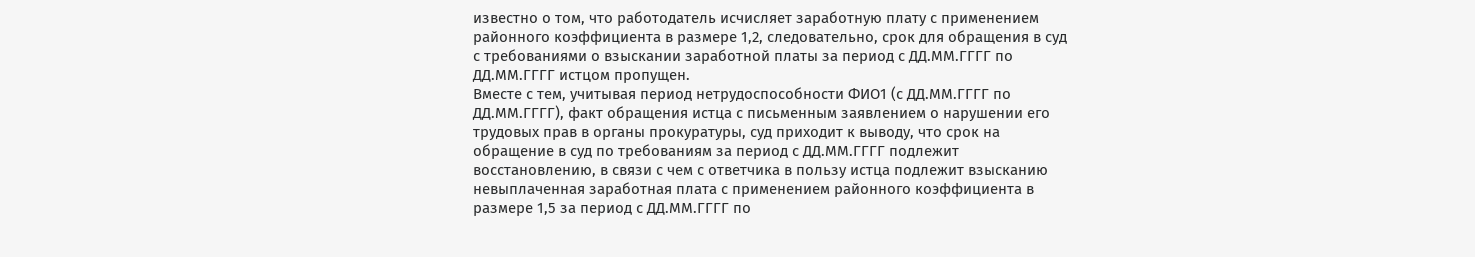известно о том, что работодатель исчисляет заработную плату с применением районного коэффициента в размере 1,2, следовательно, срок для обращения в суд с требованиями о взыскании заработной платы за период с ДД.ММ.ГГГГ по ДД.ММ.ГГГГ истцом пропущен.
Вместе с тем, учитывая период нетрудоспособности ФИО1 (с ДД.ММ.ГГГГ по ДД.ММ.ГГГГ), факт обращения истца с письменным заявлением о нарушении его трудовых прав в органы прокуратуры, суд приходит к выводу, что срок на обращение в суд по требованиям за период с ДД.ММ.ГГГГ подлежит восстановлению, в связи с чем с ответчика в пользу истца подлежит взысканию невыплаченная заработная плата с применением районного коэффициента в размере 1,5 за период с ДД.ММ.ГГГГ по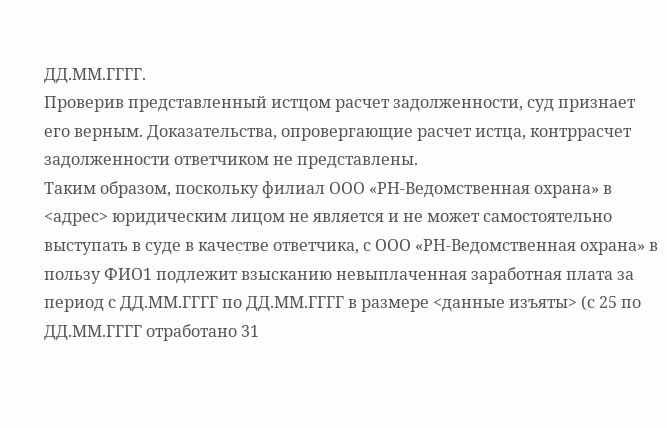ДД.ММ.ГГГГ.
Проверив представленный истцом расчет задолженности, суд признает его верным. Доказательства, опровергающие расчет истца, контррасчет задолженности ответчиком не представлены.
Таким образом, поскольку филиал ООО «РН-Ведомственная охрана» в <адрес> юридическим лицом не является и не может самостоятельно выступать в суде в качестве ответчика, с ООО «РН-Ведомственная охрана» в пользу ФИО1 подлежит взысканию невыплаченная заработная плата за период с ДД.ММ.ГГГГ по ДД.ММ.ГГГГ в размере <данные изъяты> (с 25 по ДД.ММ.ГГГГ отработано 31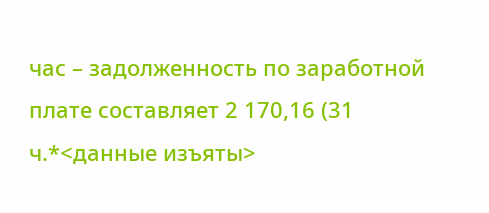час – задолженность по заработной плате составляет 2 170,16 (31 ч.*<данные изъяты>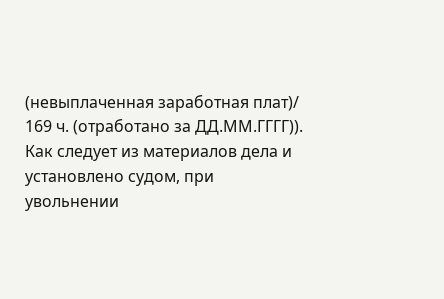(невыплаченная заработная плат)/ 169 ч. (отработано за ДД.ММ.ГГГГ)).
Как следует из материалов дела и установлено судом, при увольнении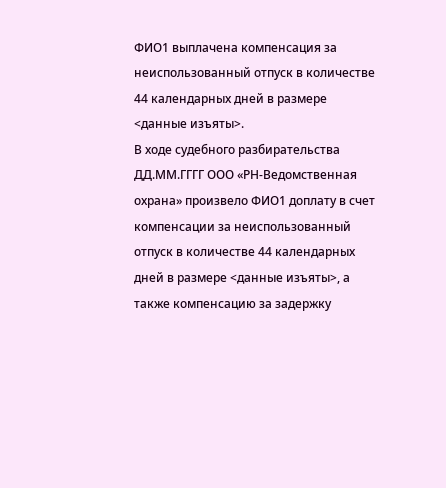ФИО1 выплачена компенсация за неиспользованный отпуск в количестве 44 календарных дней в размере <данные изъяты>.
В ходе судебного разбирательства ДД.ММ.ГГГГ ООО «РН-Ведомственная охрана» произвело ФИО1 доплату в счет компенсации за неиспользованный отпуск в количестве 44 календарных дней в размере <данные изъяты>, а также компенсацию за задержку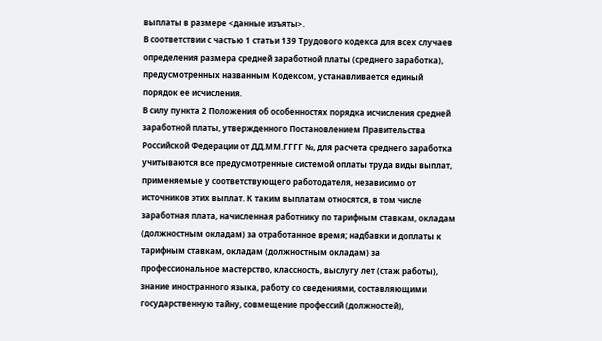выплаты в размере <данные изъяты>.
В соответствии с частью 1 статьи 139 Трудового кодекса для всех случаев определения размера средней заработной платы (среднего заработка), предусмотренных названным Кодексом, устанавливается единый порядок ее исчисления.
В силу пункта 2 Положения об особенностях порядка исчисления средней заработной платы, утвержденного Постановлением Правительства Российской Федерации от ДД.ММ.ГГГГ №, для расчета среднего заработка учитываются все предусмотренные системой оплаты труда виды выплат, применяемые у соответствующего работодателя, независимо от источников этих выплат. К таким выплатам относятся, в том числе заработная плата, начисленная работнику по тарифным ставкам, окладам (должностным окладам) за отработанное время; надбавки и доплаты к тарифным ставкам, окладам (должностным окладам) за профессиональное мастерство, классность, выслугу лет (стаж работы), знание иностранного языка, работу со сведениями, составляющими государственную тайну, совмещение профессий (должностей),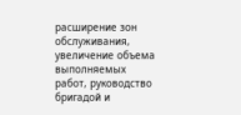расширение зон обслуживания, увеличение объема выполняемых работ, руководство бригадой и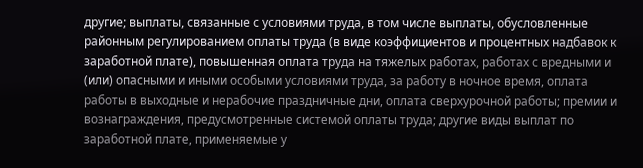другие; выплаты, связанные с условиями труда, в том числе выплаты, обусловленные районным регулированием оплаты труда (в виде коэффициентов и процентных надбавок к заработной плате), повышенная оплата труда на тяжелых работах, работах с вредными и (или) опасными и иными особыми условиями труда, за работу в ночное время, оплата работы в выходные и нерабочие праздничные дни, оплата сверхурочной работы; премии и вознаграждения, предусмотренные системой оплаты труда; другие виды выплат по заработной плате, применяемые у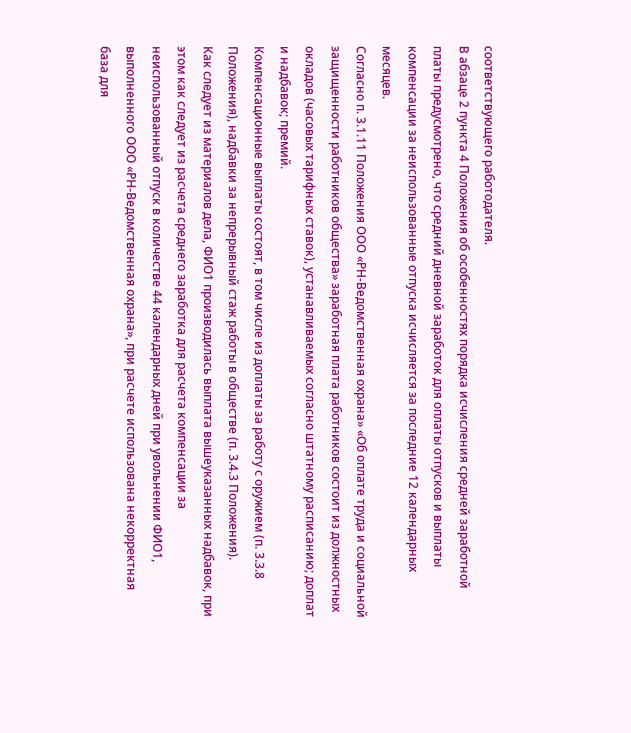соответствующего работодателя.
В абзаце 2 пункта 4 Положения об особенностях порядка исчисления средней заработной платы предусмотрено, что средний дневной заработок для оплаты отпусков и выплаты компенсации за неиспользованные отпуска исчисляется за последние 12 календарных месяцев.
Согласно п. 3.1.11 Положения ООО «РН-Ведомственная охрана» «Об оплате труда и социальной защищенности работников общества» заработная плата работников состоит из должностных окладов (часовых тарифных ставок), устанавливаемых согласно штатному расписанию; доплат и надбавок; премий.
Компенсационные выплаты состоят, в том числе из доплаты за работу с оружием (п. 3.3.8 Положения), надбавки за непрерывный стаж работы в обществе (п. 3.4.3 Положения).
Как следует из материалов дела, ФИО1 производилась выплата вышеуказанных надбавок, при этом как следует из расчета среднего заработка для расчета компенсации за неиспользованный отпуск в количестве 44 календарных дней при увольнении ФИО1, выполненного ООО «РН-Ведомственная охрана», при расчете использована некорректная база для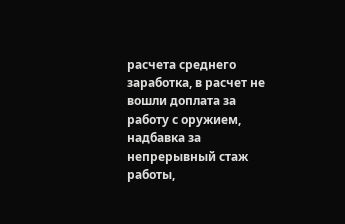расчета среднего заработка, в расчет не вошли доплата за работу с оружием, надбавка за непрерывный стаж работы,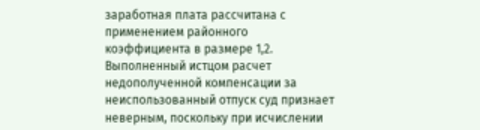заработная плата рассчитана с применением районного коэффициента в размере 1,2.
Выполненный истцом расчет недополученной компенсации за неиспользованный отпуск суд признает неверным, поскольку при исчислении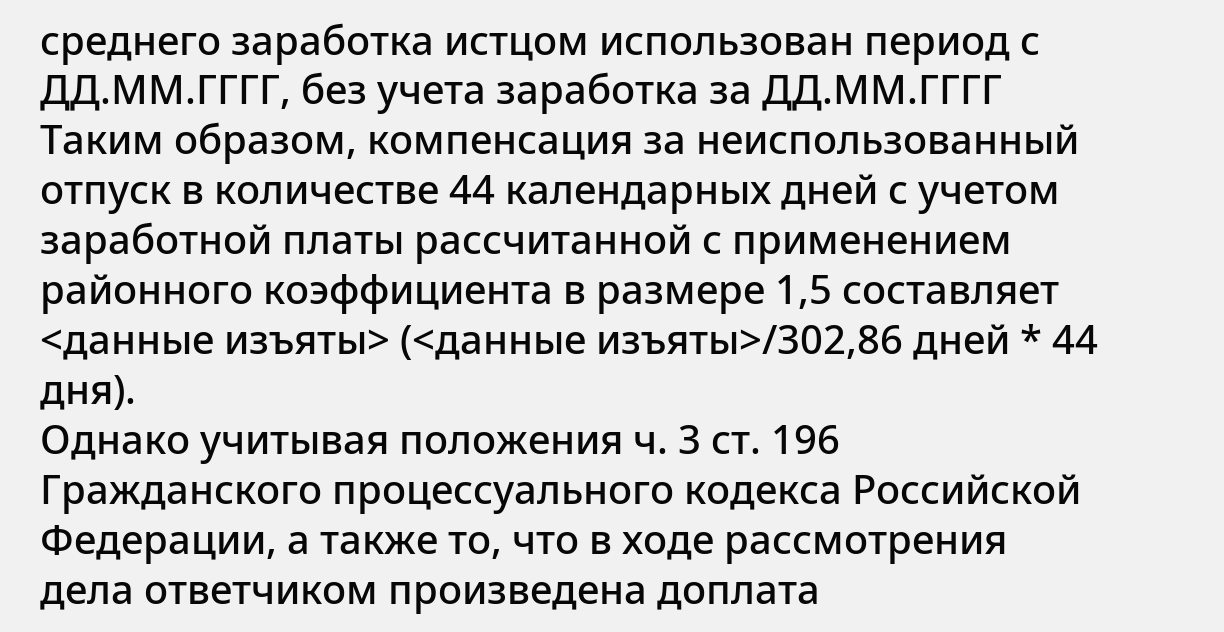среднего заработка истцом использован период с ДД.ММ.ГГГГ, без учета заработка за ДД.ММ.ГГГГ
Таким образом, компенсация за неиспользованный отпуск в количестве 44 календарных дней с учетом заработной платы рассчитанной с применением районного коэффициента в размере 1,5 составляет <данные изъяты> (<данные изъяты>/302,86 дней * 44 дня).
Однако учитывая положения ч. 3 ст. 196 Гражданского процессуального кодекса Российской Федерации, а также то, что в ходе рассмотрения дела ответчиком произведена доплата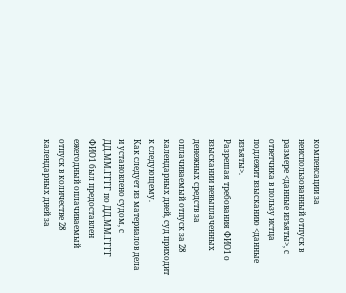компенсации за неиспользованный отпуск в размере <данные изъяты>, с ответчика в пользу истца подлежит взысканию <данные изъяты>.
Разрешая требования ФИО1 о взыскании невыплаченных денежных средств за оплачиваемый отпуск за 28 календарных дней, суд приходит к следующему.
Как следует из материалов дела и установлено судом, с ДД.ММ.ГГГГ по ДД.ММ.ГГГГ ФИО1 был предоставлен ежегодный оплачиваемый отпуск в количестве 28 календарных дней за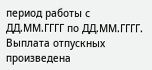период работы с ДД.ММ.ГГГГ по ДД.ММ.ГГГГ.
Выплата отпускных произведена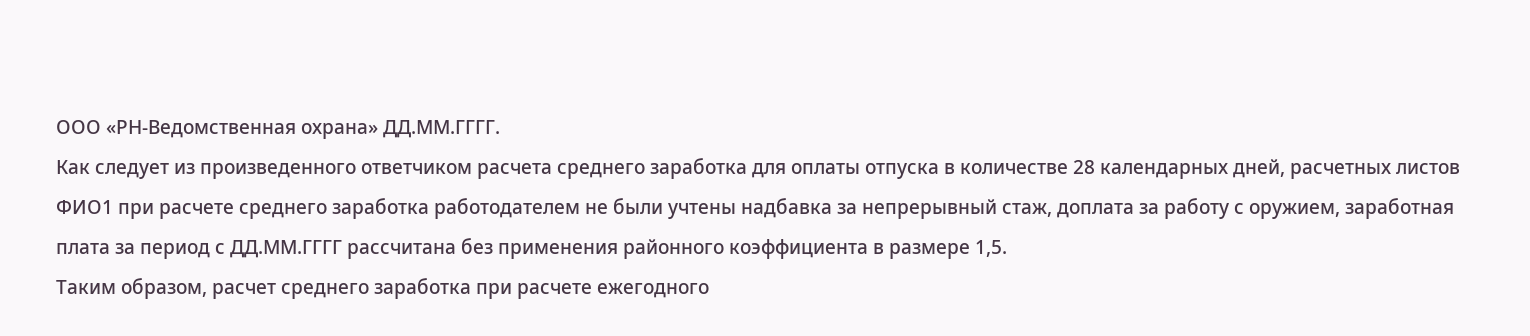ООО «РН-Ведомственная охрана» ДД.ММ.ГГГГ.
Как следует из произведенного ответчиком расчета среднего заработка для оплаты отпуска в количестве 28 календарных дней, расчетных листов ФИО1 при расчете среднего заработка работодателем не были учтены надбавка за непрерывный стаж, доплата за работу с оружием, заработная плата за период с ДД.ММ.ГГГГ рассчитана без применения районного коэффициента в размере 1,5.
Таким образом, расчет среднего заработка при расчете ежегодного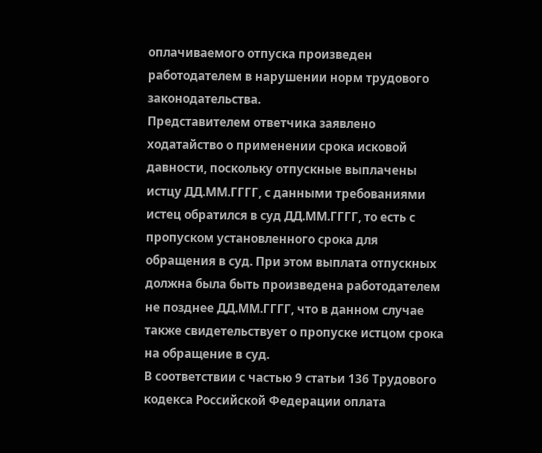оплачиваемого отпуска произведен работодателем в нарушении норм трудового законодательства.
Представителем ответчика заявлено ходатайство о применении срока исковой давности, поскольку отпускные выплачены истцу ДД.ММ.ГГГГ, с данными требованиями истец обратился в суд ДД.ММ.ГГГГ, то есть с пропуском установленного срока для обращения в суд. При этом выплата отпускных должна была быть произведена работодателем не позднее ДД.ММ.ГГГГ, что в данном случае также свидетельствует о пропуске истцом срока на обращение в суд.
В соответствии с частью 9 статьи 136 Трудового кодекса Российской Федерации оплата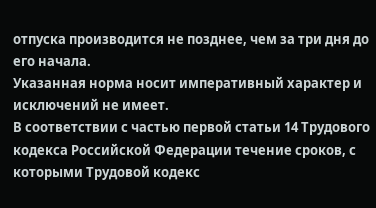отпуска производится не позднее, чем за три дня до его начала.
Указанная норма носит императивный характер и исключений не имеет.
В соответствии с частью первой статьи 14 Трудового кодекса Российской Федерации течение сроков, с которыми Трудовой кодекс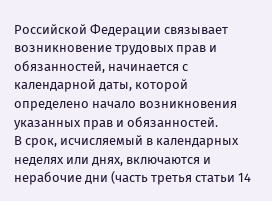Российской Федерации связывает возникновение трудовых прав и обязанностей, начинается с календарной даты, которой определено начало возникновения указанных прав и обязанностей.
В срок, исчисляемый в календарных неделях или днях, включаются и нерабочие дни (часть третья статьи 14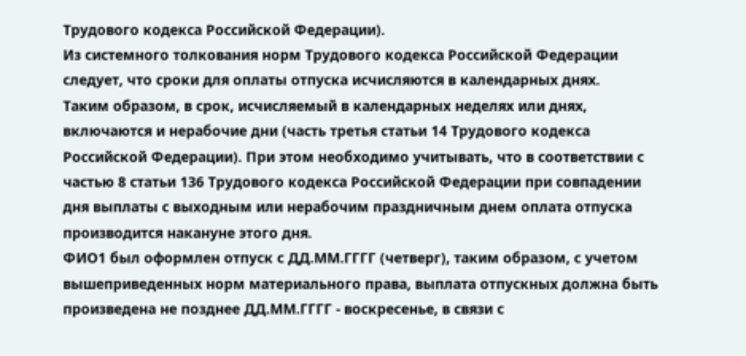Трудового кодекса Российской Федерации).
Из системного толкования норм Трудового кодекса Российской Федерации следует, что сроки для оплаты отпуска исчисляются в календарных днях.
Таким образом, в срок, исчисляемый в календарных неделях или днях, включаются и нерабочие дни (часть третья статьи 14 Трудового кодекса Российской Федерации). При этом необходимо учитывать, что в соответствии с частью 8 статьи 136 Трудового кодекса Российской Федерации при совпадении дня выплаты с выходным или нерабочим праздничным днем оплата отпуска производится накануне этого дня.
ФИО1 был оформлен отпуск с ДД.ММ.ГГГГ (четверг), таким образом, с учетом вышеприведенных норм материального права, выплата отпускных должна быть произведена не позднее ДД.ММ.ГГГГ - воскресенье, в связи с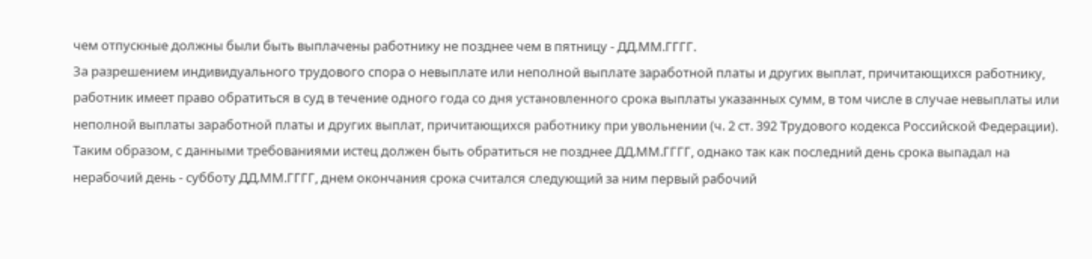чем отпускные должны были быть выплачены работнику не позднее чем в пятницу - ДД.ММ.ГГГГ.
За разрешением индивидуального трудового спора о невыплате или неполной выплате заработной платы и других выплат, причитающихся работнику, работник имеет право обратиться в суд в течение одного года со дня установленного срока выплаты указанных сумм, в том числе в случае невыплаты или неполной выплаты заработной платы и других выплат, причитающихся работнику при увольнении (ч. 2 ст. 392 Трудового кодекса Российской Федерации).
Таким образом, с данными требованиями истец должен быть обратиться не позднее ДД.ММ.ГГГГ, однако так как последний день срока выпадал на нерабочий день - субботу ДД.ММ.ГГГГ, днем окончания срока считался следующий за ним первый рабочий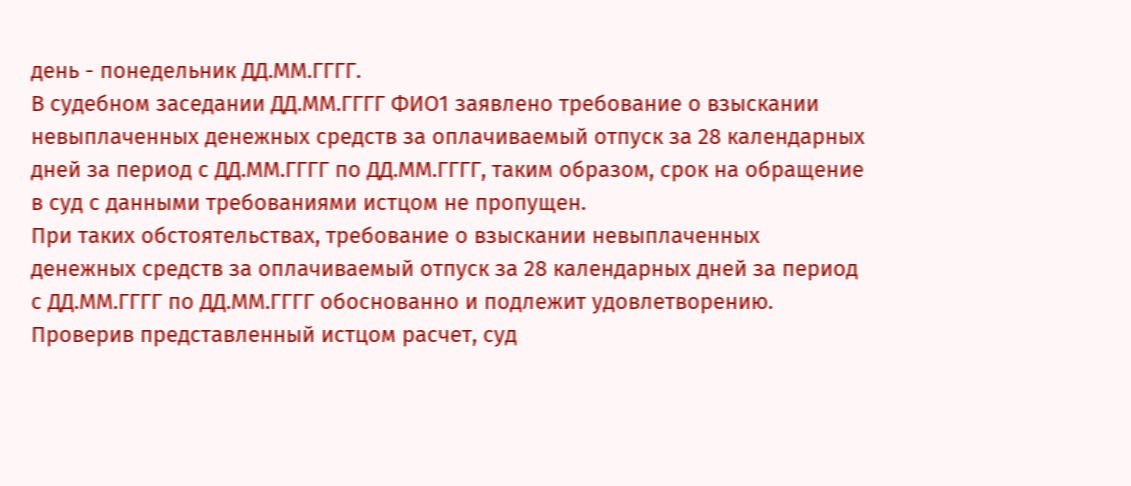день - понедельник ДД.ММ.ГГГГ.
В судебном заседании ДД.ММ.ГГГГ ФИО1 заявлено требование о взыскании невыплаченных денежных средств за оплачиваемый отпуск за 28 календарных дней за период с ДД.ММ.ГГГГ по ДД.ММ.ГГГГ, таким образом, срок на обращение в суд с данными требованиями истцом не пропущен.
При таких обстоятельствах, требование о взыскании невыплаченных денежных средств за оплачиваемый отпуск за 28 календарных дней за период с ДД.ММ.ГГГГ по ДД.ММ.ГГГГ обоснованно и подлежит удовлетворению.
Проверив представленный истцом расчет, суд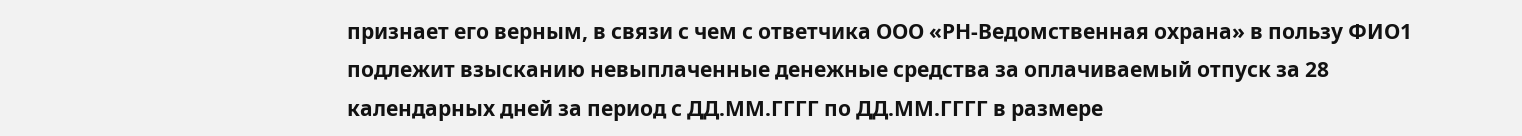признает его верным, в связи с чем с ответчика ООО «РН-Ведомственная охрана» в пользу ФИО1 подлежит взысканию невыплаченные денежные средства за оплачиваемый отпуск за 28 календарных дней за период с ДД.ММ.ГГГГ по ДД.ММ.ГГГГ в размере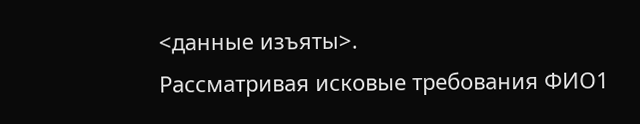<данные изъяты>.
Рассматривая исковые требования ФИО1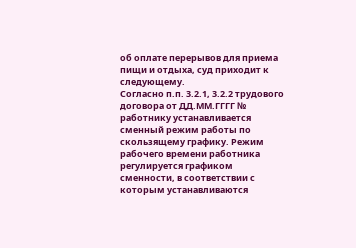об оплате перерывов для приема пищи и отдыха, суд приходит к следующему.
Согласно п.п. 3.2.1, 3.2.2 трудового договора от ДД.ММ.ГГГГ № работнику устанавливается сменный режим работы по скользящему графику. Режим рабочего времени работника регулируется графиком сменности, в соответствии с которым устанавливаются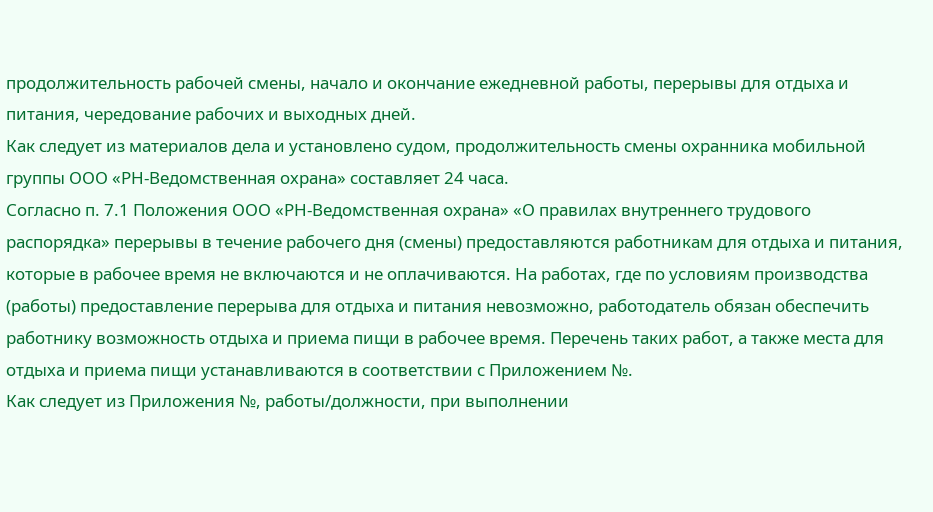продолжительность рабочей смены, начало и окончание ежедневной работы, перерывы для отдыха и питания, чередование рабочих и выходных дней.
Как следует из материалов дела и установлено судом, продолжительность смены охранника мобильной группы ООО «РН-Ведомственная охрана» составляет 24 часа.
Согласно п. 7.1 Положения ООО «РН-Ведомственная охрана» «О правилах внутреннего трудового распорядка» перерывы в течение рабочего дня (смены) предоставляются работникам для отдыха и питания, которые в рабочее время не включаются и не оплачиваются. На работах, где по условиям производства (работы) предоставление перерыва для отдыха и питания невозможно, работодатель обязан обеспечить работнику возможность отдыха и приема пищи в рабочее время. Перечень таких работ, а также места для отдыха и приема пищи устанавливаются в соответствии с Приложением №.
Как следует из Приложения №, работы/должности, при выполнении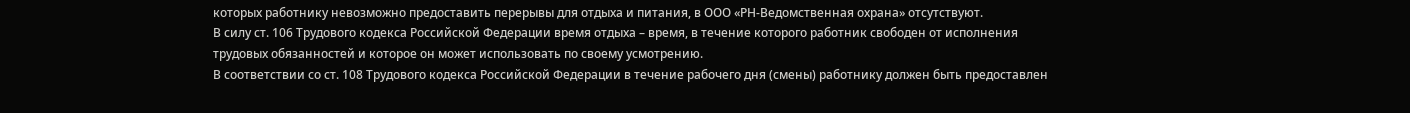которых работнику невозможно предоставить перерывы для отдыха и питания, в ООО «РН-Ведомственная охрана» отсутствуют.
В силу ст. 106 Трудового кодекса Российской Федерации время отдыха – время, в течение которого работник свободен от исполнения трудовых обязанностей и которое он может использовать по своему усмотрению.
В соответствии со ст. 108 Трудового кодекса Российской Федерации в течение рабочего дня (смены) работнику должен быть предоставлен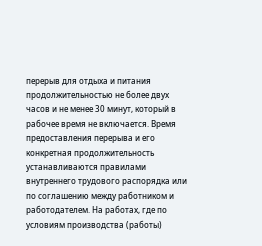перерыв для отдыха и питания продолжительностью не более двух часов и не менее 30 минут, который в рабочее время не включается. Время предоставления перерыва и его конкретная продолжительность устанавливаются правилами внутреннего трудового распорядка или по соглашению между работником и работодателем. На работах, где по условиям производства (работы)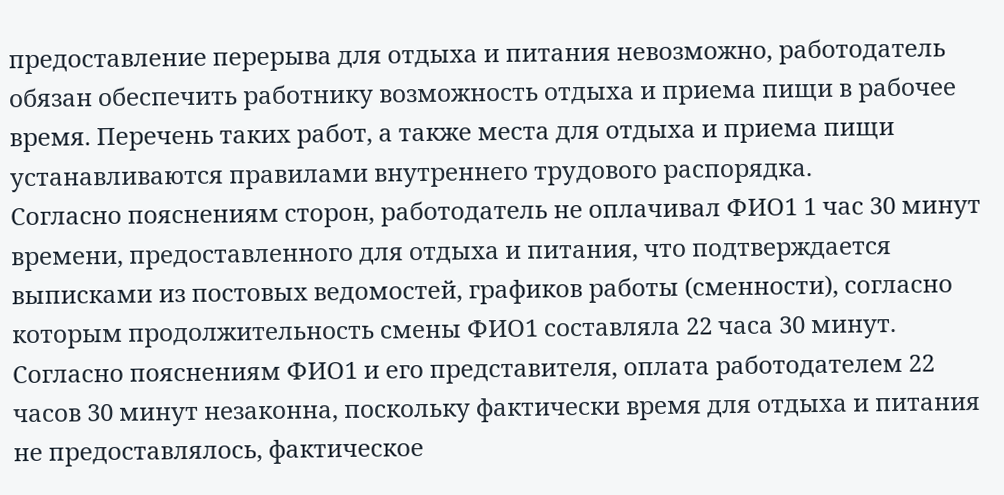предоставление перерыва для отдыха и питания невозможно, работодатель обязан обеспечить работнику возможность отдыха и приема пищи в рабочее время. Перечень таких работ, а также места для отдыха и приема пищи устанавливаются правилами внутреннего трудового распорядка.
Согласно пояснениям сторон, работодатель не оплачивал ФИО1 1 час 30 минут времени, предоставленного для отдыха и питания, что подтверждается выписками из постовых ведомостей, графиков работы (сменности), согласно которым продолжительность смены ФИО1 составляла 22 часа 30 минут.
Согласно пояснениям ФИО1 и его представителя, оплата работодателем 22 часов 30 минут незаконна, поскольку фактически время для отдыха и питания не предоставлялось, фактическое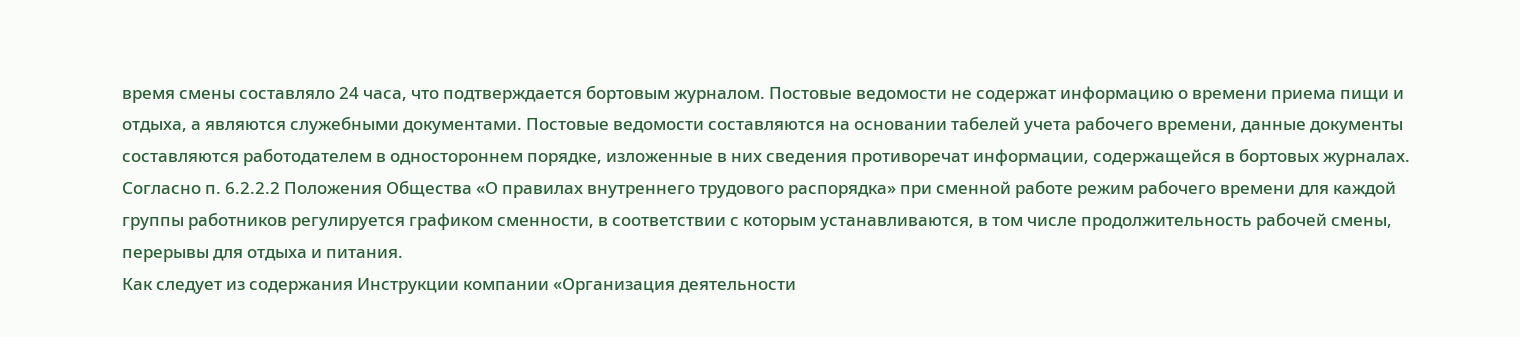время смены составляло 24 часа, что подтверждается бортовым журналом. Постовые ведомости не содержат информацию о времени приема пищи и отдыха, а являются служебными документами. Постовые ведомости составляются на основании табелей учета рабочего времени, данные документы составляются работодателем в одностороннем порядке, изложенные в них сведения противоречат информации, содержащейся в бортовых журналах.
Согласно п. 6.2.2.2 Положения Общества «О правилах внутреннего трудового распорядка» при сменной работе режим рабочего времени для каждой группы работников регулируется графиком сменности, в соответствии с которым устанавливаются, в том числе продолжительность рабочей смены, перерывы для отдыха и питания.
Как следует из содержания Инструкции компании «Организация деятельности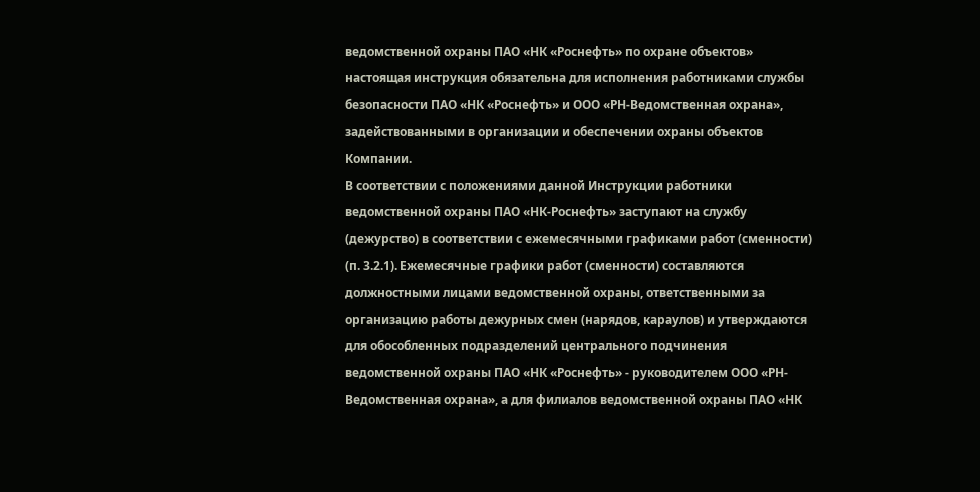ведомственной охраны ПАО «НК «Роснефть» по охране объектов» настоящая инструкция обязательна для исполнения работниками службы безопасности ПАО «НК «Роснефть» и ООО «РН-Ведомственная охрана», задействованными в организации и обеспечении охраны объектов Компании.
В соответствии с положениями данной Инструкции работники ведомственной охраны ПАО «НК-Роснефть» заступают на службу (дежурство) в соответствии с ежемесячными графиками работ (сменности) (п. 3.2.1). Ежемесячные графики работ (сменности) составляются должностными лицами ведомственной охраны, ответственными за организацию работы дежурных смен (нарядов, караулов) и утверждаются для обособленных подразделений центрального подчинения ведомственной охраны ПАО «НК «Роснефть» - руководителем ООО «РН-Ведомственная охрана», а для филиалов ведомственной охраны ПАО «НК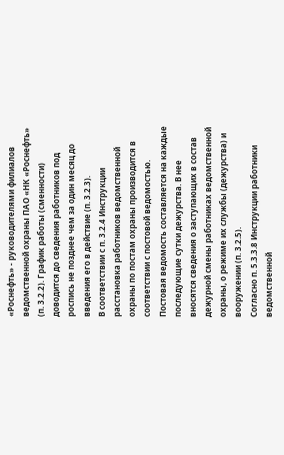«Роснефть» - руководителями филиалов ведомственной охраны ПАО «НК «Роснефть» (п. 3.2.2). График работы (сменности) доводится до сведения работников под роспись не позднее чем за один месяц до введения его в действие (п. 3.2.3).
В соответствии с п. 3.2.4 Инструкции расстановка работников ведомственной охраны по постам охраны производится в соответствии с постовой ведомостью.
Постовая ведомость составляется на каждые последующие сутки дежурства. В нее вносятся сведения о заступающих в состав дежурной смены работниках ведомственной охраны, о режиме их службы (дежурства) и вооружении (п. 3.2.5).
Согласно п. 5.3.3.8 Инструкции работники ведомственной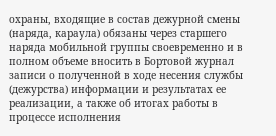охраны, входящие в состав дежурной смены (наряда, караула) обязаны через старшего наряда мобильной группы своевременно и в полном объеме вносить в Бортовой журнал записи о полученной в ходе несения службы (дежурства) информации и результатах ее реализации, а также об итогах работы в процессе исполнения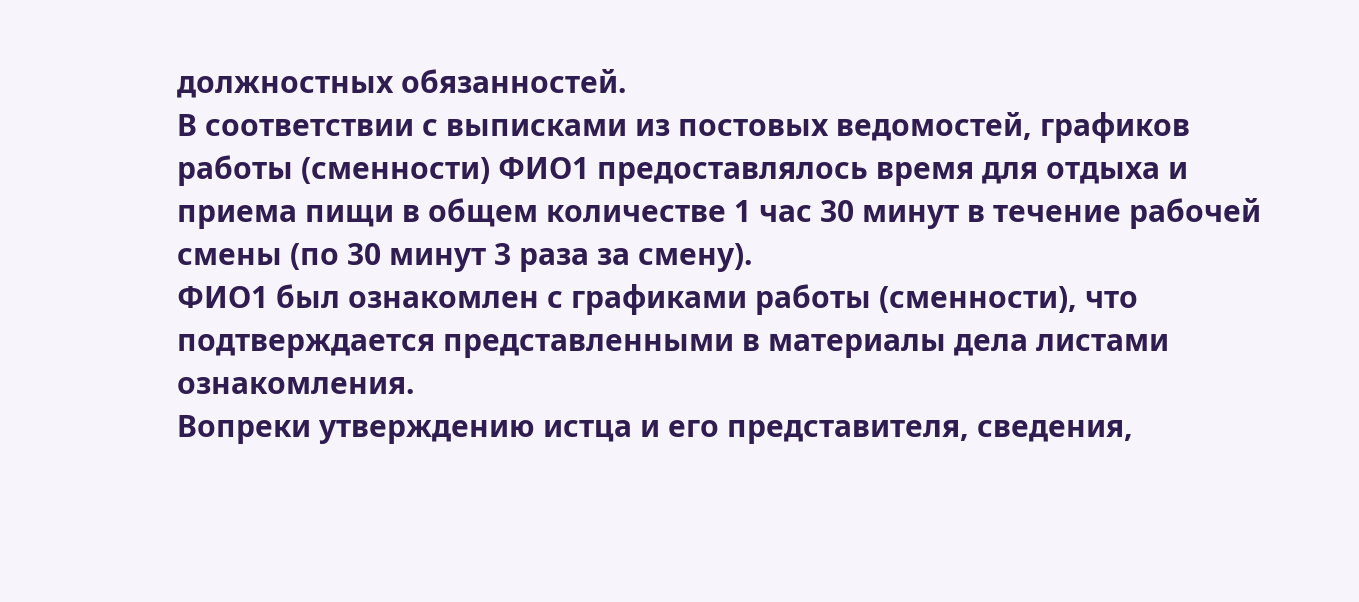должностных обязанностей.
В соответствии с выписками из постовых ведомостей, графиков работы (сменности) ФИО1 предоставлялось время для отдыха и приема пищи в общем количестве 1 час 30 минут в течение рабочей смены (по 30 минут 3 раза за смену).
ФИО1 был ознакомлен с графиками работы (сменности), что подтверждается представленными в материалы дела листами ознакомления.
Вопреки утверждению истца и его представителя, сведения,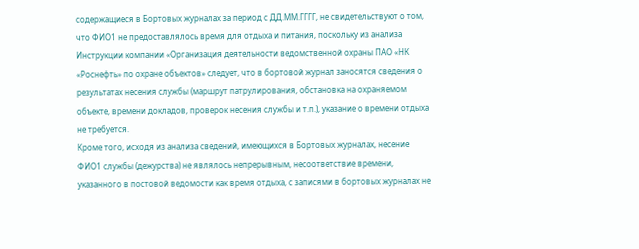содержащиеся в Бортовых журналах за период с ДД.ММ.ГГГГ, не свидетельствуют о том, что ФИО1 не предоставлялось время для отдыха и питания, поскольку из анализа Инструкции компании «Организация деятельности ведомственной охраны ПАО «НК «Роснефть» по охране объектов» следует, что в бортовой журнал заносятся сведения о результатах несения службы (маршрут патрулирования, обстановка на охраняемом объекте, времени докладов, проверок несения службы и т.п.), указание о времени отдыха не требуется.
Кроме того, исходя из анализа сведений, имеющихся в Бортовых журналах, несение ФИО1 службы (дежурства) не являлось непрерывным, несоответствие времени, указанного в постовой ведомости как время отдыха, с записями в бортовых журналах не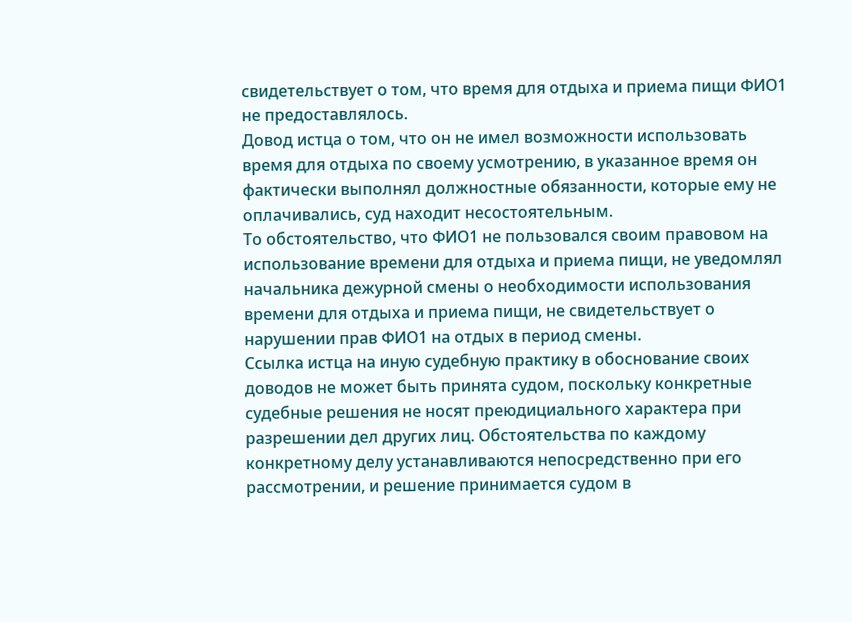свидетельствует о том, что время для отдыха и приема пищи ФИО1 не предоставлялось.
Довод истца о том, что он не имел возможности использовать время для отдыха по своему усмотрению, в указанное время он фактически выполнял должностные обязанности, которые ему не оплачивались, суд находит несостоятельным.
То обстоятельство, что ФИО1 не пользовался своим правовом на использование времени для отдыха и приема пищи, не уведомлял начальника дежурной смены о необходимости использования времени для отдыха и приема пищи, не свидетельствует о нарушении прав ФИО1 на отдых в период смены.
Ссылка истца на иную судебную практику в обоснование своих доводов не может быть принята судом, поскольку конкретные судебные решения не носят преюдициального характера при разрешении дел других лиц. Обстоятельства по каждому конкретному делу устанавливаются непосредственно при его рассмотрении, и решение принимается судом в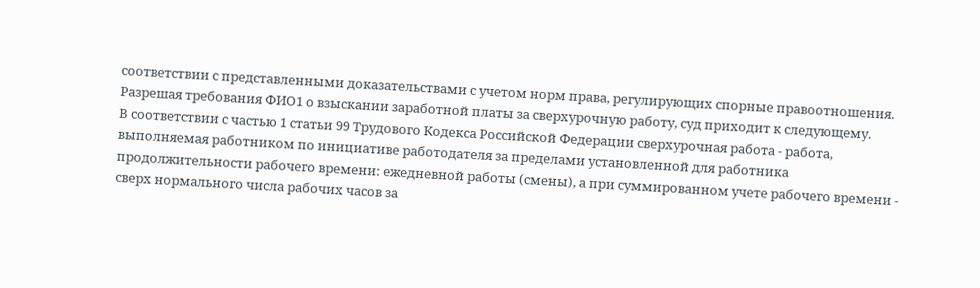соответствии с представленными доказательствами с учетом норм права, регулирующих спорные правоотношения.
Разрешая требования ФИО1 о взыскании заработной платы за сверхурочную работу, суд приходит к следующему.
В соответствии с частью 1 статьи 99 Трудового Кодекса Российской Федерации сверхурочная работа - работа, выполняемая работником по инициативе работодателя за пределами установленной для работника продолжительности рабочего времени: ежедневной работы (смены), а при суммированном учете рабочего времени - сверх нормального числа рабочих часов за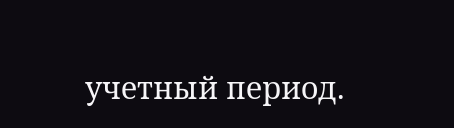учетный период.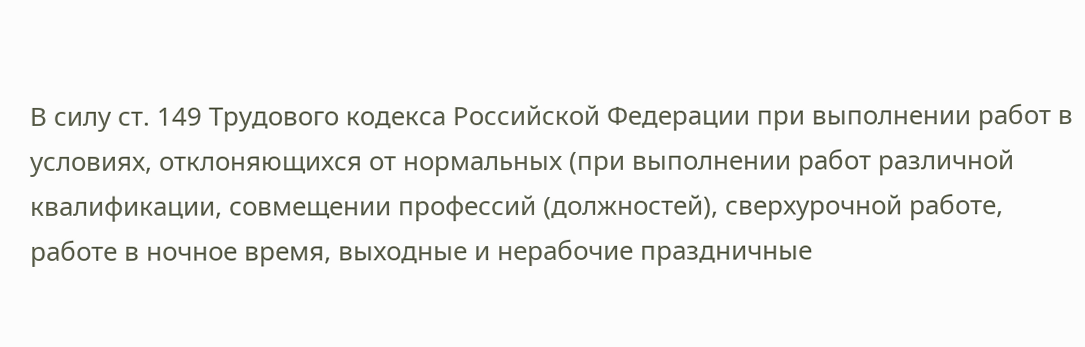В силу ст. 149 Трудового кодекса Российской Федерации при выполнении работ в условиях, отклоняющихся от нормальных (при выполнении работ различной квалификации, совмещении профессий (должностей), сверхурочной работе, работе в ночное время, выходные и нерабочие праздничные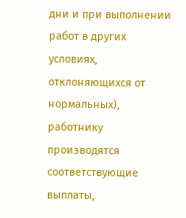дни и при выполнении работ в других условиях, отклоняющихся от нормальных), работнику производятся соответствующие выплаты,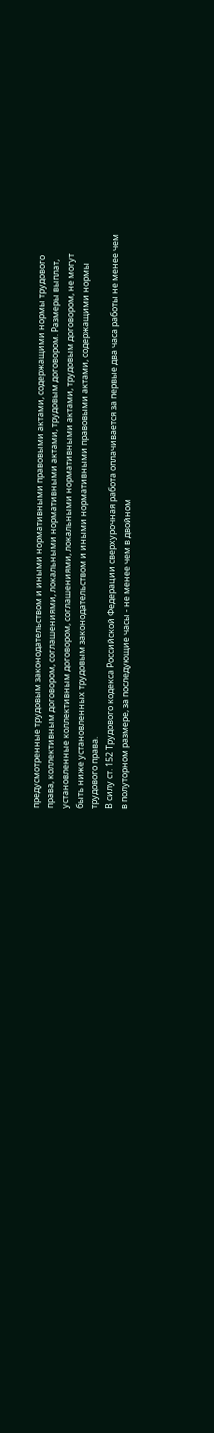предусмотренные трудовым законодательством и иными нормативными правовыми актами, содержащими нормы трудового права, коллективным договором, соглашениями, локальными нормативными актами, трудовым договором. Размеры выплат, установленные коллективным договором, соглашениями, локальными нормативными актами, трудовым договором, не могут быть ниже установленных трудовым законодательством и иными нормативными правовыми актами, содержащими нормы трудового права.
В силу ст. 152 Трудового кодекса Российской Федерации сверхурочная работа оплачивается за первые два часа работы не менее чем в полуторном размере, за последующие часы - не менее чем в двойном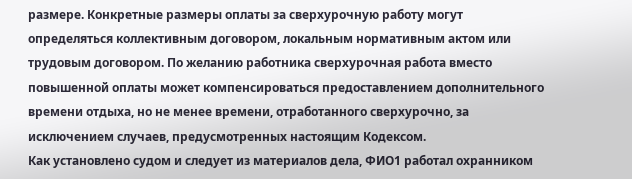размере. Конкретные размеры оплаты за сверхурочную работу могут определяться коллективным договором, локальным нормативным актом или трудовым договором. По желанию работника сверхурочная работа вместо повышенной оплаты может компенсироваться предоставлением дополнительного времени отдыха, но не менее времени, отработанного сверхурочно, за исключением случаев, предусмотренных настоящим Кодексом.
Как установлено судом и следует из материалов дела, ФИО1 работал охранником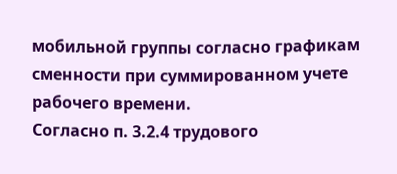мобильной группы согласно графикам сменности при суммированном учете рабочего времени.
Согласно п. 3.2.4 трудового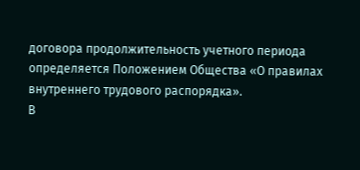договора продолжительность учетного периода определяется Положением Общества «О правилах внутреннего трудового распорядка».
В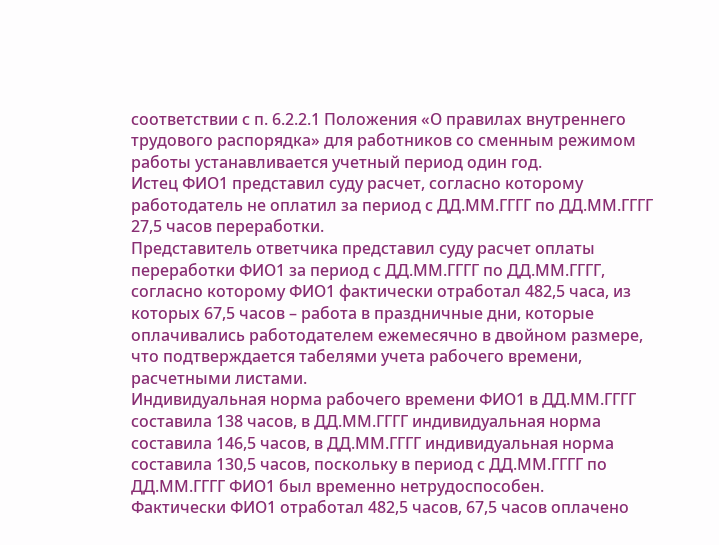соответствии с п. 6.2.2.1 Положения «О правилах внутреннего трудового распорядка» для работников со сменным режимом работы устанавливается учетный период один год.
Истец ФИО1 представил суду расчет, согласно которому работодатель не оплатил за период с ДД.ММ.ГГГГ по ДД.ММ.ГГГГ 27,5 часов переработки.
Представитель ответчика представил суду расчет оплаты переработки ФИО1 за период с ДД.ММ.ГГГГ по ДД.ММ.ГГГГ, согласно которому ФИО1 фактически отработал 482,5 часа, из которых 67,5 часов – работа в праздничные дни, которые оплачивались работодателем ежемесячно в двойном размере, что подтверждается табелями учета рабочего времени, расчетными листами.
Индивидуальная норма рабочего времени ФИО1 в ДД.ММ.ГГГГ составила 138 часов, в ДД.ММ.ГГГГ индивидуальная норма составила 146,5 часов, в ДД.ММ.ГГГГ индивидуальная норма составила 130,5 часов, поскольку в период с ДД.ММ.ГГГГ по ДД.ММ.ГГГГ ФИО1 был временно нетрудоспособен.
Фактически ФИО1 отработал 482,5 часов, 67,5 часов оплачено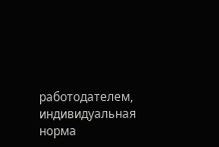работодателем, индивидуальная норма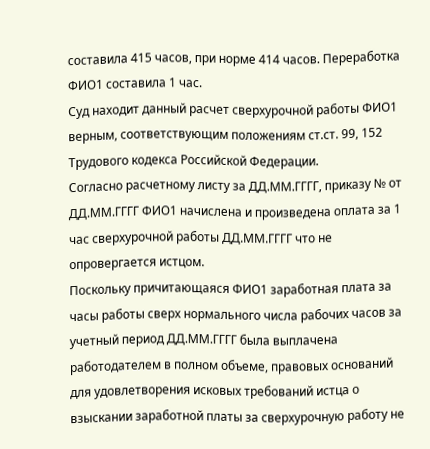составила 415 часов, при норме 414 часов. Переработка ФИО1 составила 1 час.
Суд находит данный расчет сверхурочной работы ФИО1 верным, соответствующим положениям ст.ст. 99, 152 Трудового кодекса Российской Федерации.
Согласно расчетному листу за ДД.ММ.ГГГГ, приказу № от ДД.ММ.ГГГГ ФИО1 начислена и произведена оплата за 1 час сверхурочной работы ДД.ММ.ГГГГ что не опровергается истцом.
Поскольку причитающаяся ФИО1 заработная плата за часы работы сверх нормального числа рабочих часов за учетный период ДД.ММ.ГГГГ была выплачена работодателем в полном объеме, правовых оснований для удовлетворения исковых требований истца о взыскании заработной платы за сверхурочную работу не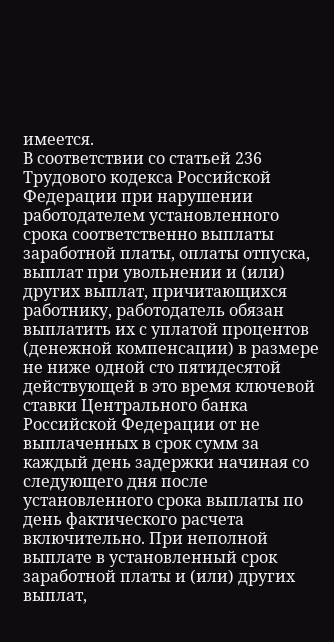имеется.
В соответствии со статьей 236 Трудового кодекса Российской Федерации при нарушении работодателем установленного срока соответственно выплаты заработной платы, оплаты отпуска, выплат при увольнении и (или) других выплат, причитающихся работнику, работодатель обязан выплатить их с уплатой процентов (денежной компенсации) в размере не ниже одной сто пятидесятой действующей в это время ключевой ставки Центрального банка Российской Федерации от не выплаченных в срок сумм за каждый день задержки начиная со следующего дня после установленного срока выплаты по день фактического расчета включительно. При неполной выплате в установленный срок заработной платы и (или) других выплат,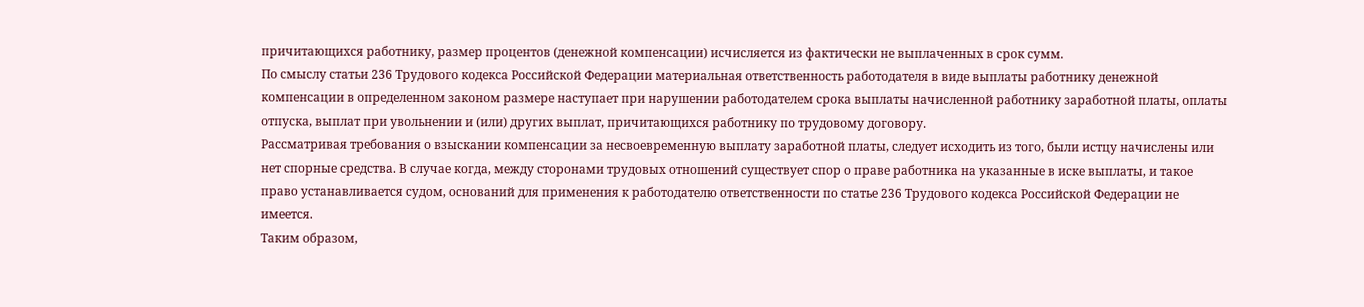причитающихся работнику, размер процентов (денежной компенсации) исчисляется из фактически не выплаченных в срок сумм.
По смыслу статьи 236 Трудового кодекса Российской Федерации материальная ответственность работодателя в виде выплаты работнику денежной компенсации в определенном законом размере наступает при нарушении работодателем срока выплаты начисленной работнику заработной платы, оплаты отпуска, выплат при увольнении и (или) других выплат, причитающихся работнику по трудовому договору.
Рассматривая требования о взыскании компенсации за несвоевременную выплату заработной платы, следует исходить из того, были истцу начислены или нет спорные средства. В случае когда, между сторонами трудовых отношений существует спор о праве работника на указанные в иске выплаты, и такое право устанавливается судом, оснований для применения к работодателю ответственности по статье 236 Трудового кодекса Российской Федерации не имеется.
Таким образом,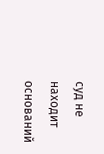суд не находит оснований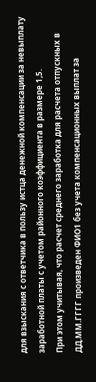для взыскания с ответчика в пользу истца денежной компенсации за невыплату заработной платы с учетом районного коэффициента в размере 1,5.
При этом учитывая, что расчет среднего заработка для расчета отпускных в ДД.ММ.ГГГГ произведен ФИО1 без учета компенсационных выплат за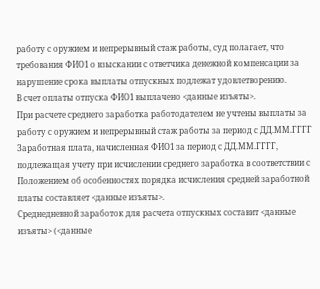работу с оружием и непрерывный стаж работы, суд полагает, что требования ФИО1 о взыскании с ответчика денежной компенсации за нарушение срока выплаты отпускных подлежат удовлетворению.
В счет оплаты отпуска ФИО1 выплачено <данные изъяты>.
При расчете среднего заработка работодателем не учтены выплаты за работу с оружием и непрерывный стаж работы за период с ДД.ММ.ГГГГ
Заработная плата, начисленная ФИО1 за период с ДД.ММ.ГГГГ, подлежащая учету при исчислении среднего заработка в соответствии с Положением об особенностях порядка исчисления средней заработной платы составляет <данные изъяты>.
Среднедневной заработок для расчета отпускных составит <данные изъяты> (<данные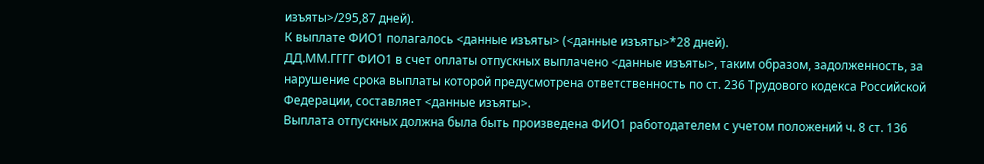изъяты>/295,87 дней).
К выплате ФИО1 полагалось <данные изъяты> (<данные изъяты>*28 дней).
ДД.ММ.ГГГГ ФИО1 в счет оплаты отпускных выплачено <данные изъяты>, таким образом, задолженность, за нарушение срока выплаты которой предусмотрена ответственность по ст. 236 Трудового кодекса Российской Федерации, составляет <данные изъяты>.
Выплата отпускных должна была быть произведена ФИО1 работодателем с учетом положений ч. 8 ст. 136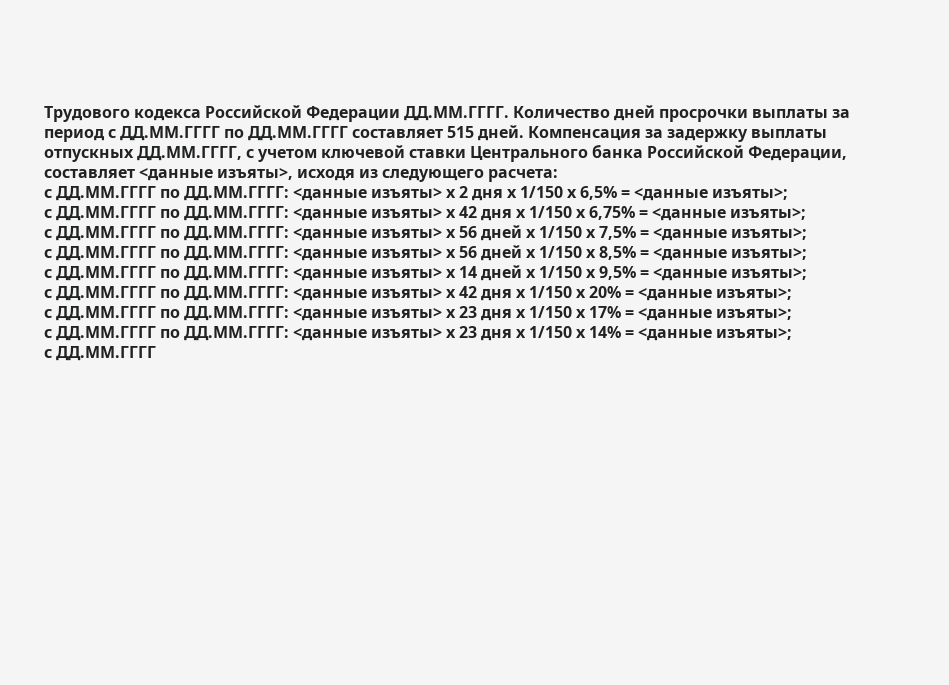Трудового кодекса Российской Федерации ДД.ММ.ГГГГ. Количество дней просрочки выплаты за период с ДД.ММ.ГГГГ по ДД.ММ.ГГГГ составляет 515 дней. Компенсация за задержку выплаты отпускных ДД.ММ.ГГГГ, с учетом ключевой ставки Центрального банка Российской Федерации, составляет <данные изъяты>, исходя из следующего расчета:
с ДД.ММ.ГГГГ по ДД.ММ.ГГГГ: <данные изъяты> х 2 дня х 1/150 х 6,5% = <данные изъяты>;
с ДД.ММ.ГГГГ по ДД.ММ.ГГГГ: <данные изъяты> х 42 дня х 1/150 х 6,75% = <данные изъяты>;
с ДД.ММ.ГГГГ по ДД.ММ.ГГГГ: <данные изъяты> х 56 дней х 1/150 х 7,5% = <данные изъяты>;
с ДД.ММ.ГГГГ по ДД.ММ.ГГГГ: <данные изъяты> х 56 дней х 1/150 х 8,5% = <данные изъяты>;
с ДД.ММ.ГГГГ по ДД.ММ.ГГГГ: <данные изъяты> х 14 дней х 1/150 х 9,5% = <данные изъяты>;
с ДД.ММ.ГГГГ по ДД.ММ.ГГГГ: <данные изъяты> х 42 дня х 1/150 х 20% = <данные изъяты>;
с ДД.ММ.ГГГГ по ДД.ММ.ГГГГ: <данные изъяты> х 23 дня х 1/150 х 17% = <данные изъяты>;
с ДД.ММ.ГГГГ по ДД.ММ.ГГГГ: <данные изъяты> х 23 дня х 1/150 х 14% = <данные изъяты>;
с ДД.ММ.ГГГГ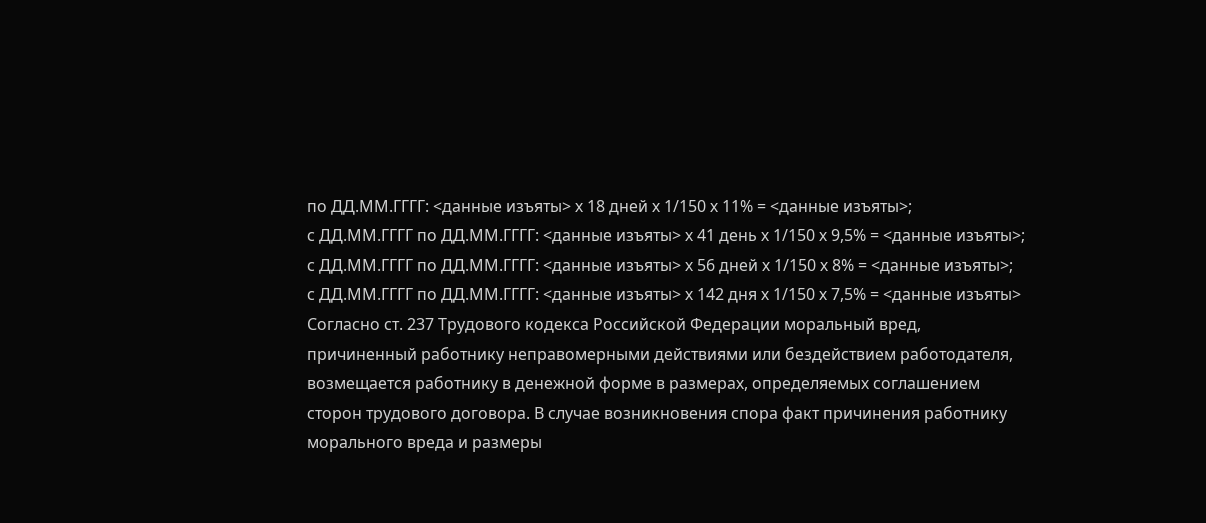по ДД.ММ.ГГГГ: <данные изъяты> х 18 дней х 1/150 х 11% = <данные изъяты>;
с ДД.ММ.ГГГГ по ДД.ММ.ГГГГ: <данные изъяты> х 41 день х 1/150 х 9,5% = <данные изъяты>;
с ДД.ММ.ГГГГ по ДД.ММ.ГГГГ: <данные изъяты> х 56 дней х 1/150 х 8% = <данные изъяты>;
с ДД.ММ.ГГГГ по ДД.ММ.ГГГГ: <данные изъяты> х 142 дня х 1/150 х 7,5% = <данные изъяты>
Согласно ст. 237 Трудового кодекса Российской Федерации моральный вред, причиненный работнику неправомерными действиями или бездействием работодателя, возмещается работнику в денежной форме в размерах, определяемых соглашением сторон трудового договора. В случае возникновения спора факт причинения работнику морального вреда и размеры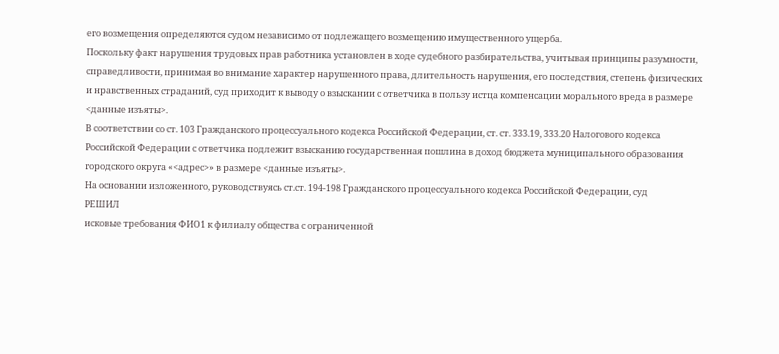его возмещения определяются судом независимо от подлежащего возмещению имущественного ущерба.
Поскольку факт нарушения трудовых прав работника установлен в ходе судебного разбирательства, учитывая принципы разумности, справедливости, принимая во внимание характер нарушенного права, длительность нарушения, его последствия, степень физических и нравственных страданий, суд приходит к выводу о взыскании с ответчика в пользу истца компенсации морального вреда в размере <данные изъяты>.
В соответствии со ст. 103 Гражданского процессуального кодекса Российской Федерации, ст. ст. 333.19, 333.20 Налогового кодекса Российской Федерации с ответчика подлежит взысканию государственная пошлина в доход бюджета муниципального образования городского округа «<адрес>» в размере <данные изъяты>.
На основании изложенного, руководствуясь ст.ст. 194-198 Гражданского процессуального кодекса Российской Федерации, суд
РЕШИЛ
исковые требования ФИО1 к филиалу общества с ограниченной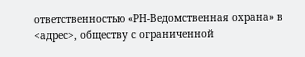ответственностью «РН-Ведомственная охрана» в <адрес>, обществу с ограниченной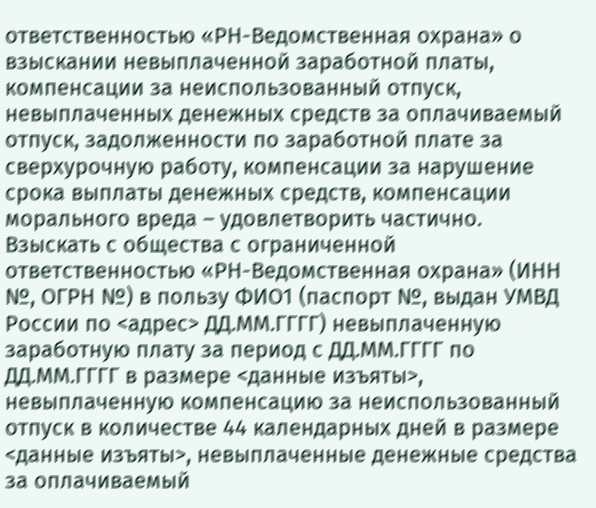ответственностью «РН-Ведомственная охрана» о взыскании невыплаченной заработной платы, компенсации за неиспользованный отпуск, невыплаченных денежных средств за оплачиваемый отпуск, задолженности по заработной плате за сверхурочную работу, компенсации за нарушение срока выплаты денежных средств, компенсации морального вреда – удовлетворить частично.
Взыскать с общества с ограниченной ответственностью «РН-Ведомственная охрана» (ИНН №, ОГРН №) в пользу ФИО1 (паспорт №, выдан УМВД России по <адрес> ДД.ММ.ГГГГ) невыплаченную заработную плату за период с ДД.ММ.ГГГГ по ДД.ММ.ГГГГ в размере <данные изъяты>, невыплаченную компенсацию за неиспользованный отпуск в количестве 44 календарных дней в размере <данные изъяты>, невыплаченные денежные средства за оплачиваемый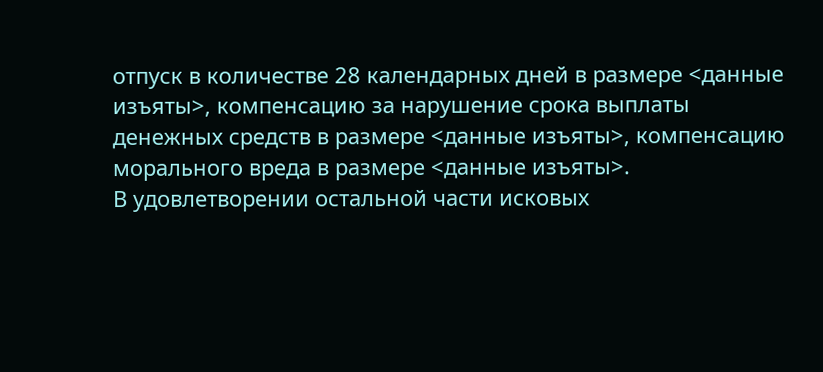отпуск в количестве 28 календарных дней в размере <данные изъяты>, компенсацию за нарушение срока выплаты денежных средств в размере <данные изъяты>, компенсацию морального вреда в размере <данные изъяты>.
В удовлетворении остальной части исковых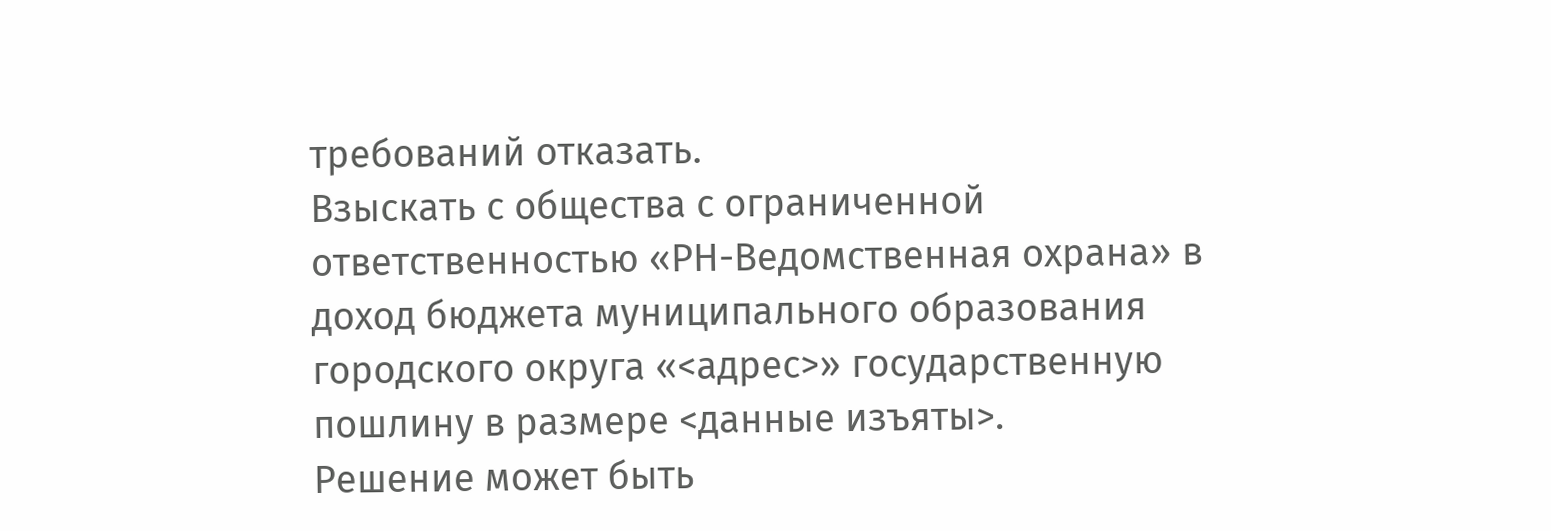требований отказать.
Взыскать с общества с ограниченной ответственностью «РН-Ведомственная охрана» в доход бюджета муниципального образования городского округа «<адрес>» государственную пошлину в размере <данные изъяты>.
Решение может быть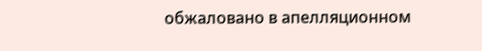обжаловано в апелляционном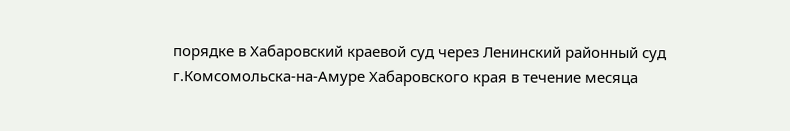порядке в Хабаровский краевой суд через Ленинский районный суд г.Комсомольска-на-Амуре Хабаровского края в течение месяца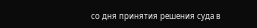со дня принятия решения суда в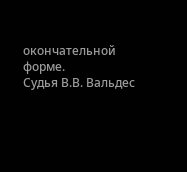окончательной форме.
Судья В.В. Вальдес